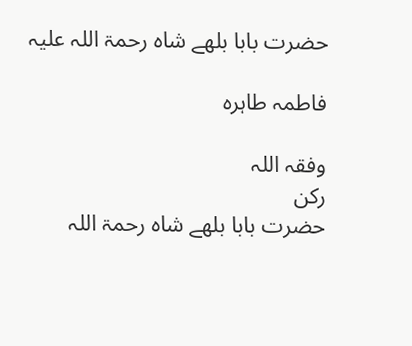حضرت بابا بلھے شاہ رحمۃ اللہ علیہ

فاطمہ طاہرہ

وفقہ اللہ
رکن
حضرت بابا بلھے شاہ رحمۃ اللہ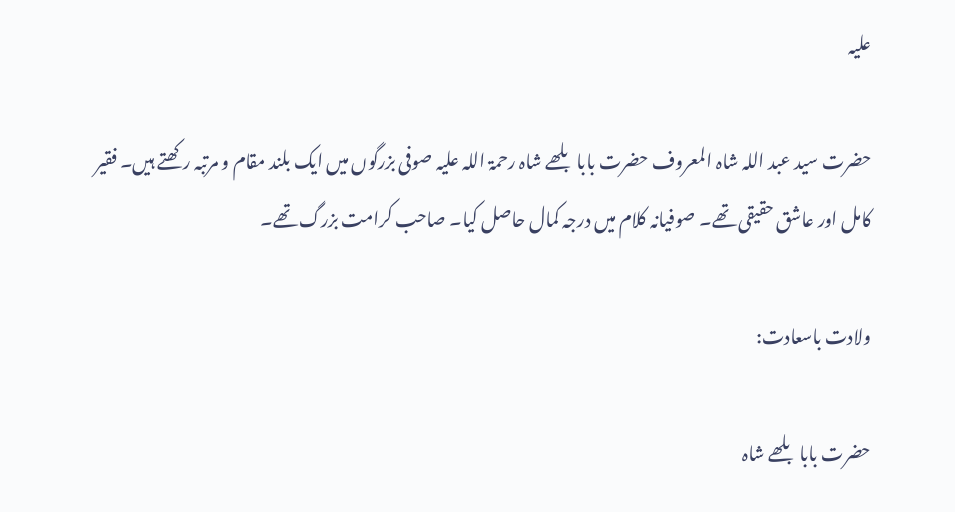علیہ

حضرت سید عبد اللہ شاہ المعروف حضرت بابا بلھے شاہ رحمۃ اللہ علیہ صوفی بزرگوں میں ایک بلند مقام و مرتبہ رکھتے ہیں۔ فقیر کامل اور عاشق حقیقی تھے۔ صوفیانہ کلام میں درجہ کمال حاصل کیا۔ صاحب کرامت بزرگ تھے۔

ولادت باسعادت:

حضرت بابا بلھے شاہ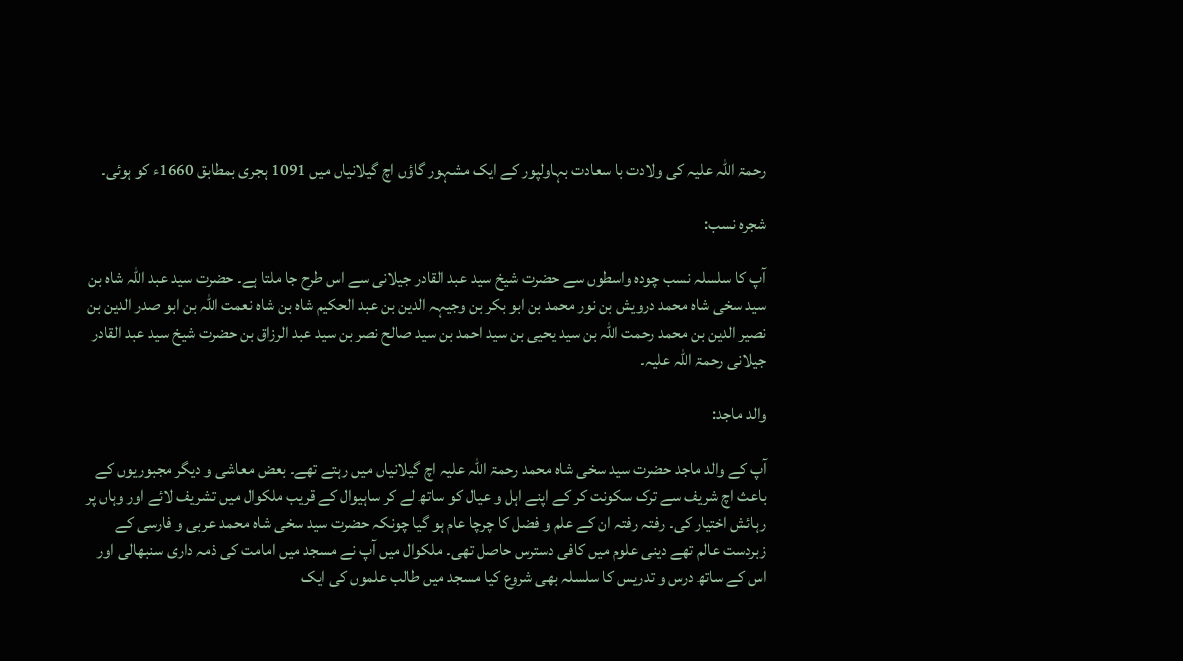رحمۃ اللہ علیہ کی ولادت با سعادت بہاولپور کے ایک مشہور گاؤں اچ گیلانیاں میں 1091 ہجری بمطابق 1660ء کو ہوئی۔

شجرہ نسب:

آپ کا سلسلہ نسب چودہ واسطوں سے حضرت شیخ سید عبد القادر جیلانی سے اس طرح جا ملتا ہے۔ حضرت سید عبد اللہ شاہ بن سید سخی شاہ محمد درویش بن نور محمد بن ابو بکر بن وجیہہ الدین بن عبد الحکیم شاہ بن شاہ نعمت اللہ بن ابو صدر الدین بن نصیر الدین بن محمد رحمت اللہ بن سید یحیی بن سید احمد بن سید صالح نصر بن سید عبد الرزاق بن حضرت شیخ سید عبد القادر جیلانی رحمۃ اللہ علیہ۔

والد ماجد:

آپ کے والد ماجد حضرت سید سخی شاہ محمد رحمۃ اللہ علیہ اچ گیلانیاں میں رہتے تھے۔ بعض معاشی و دیگر مجبوریوں کے باعث اچ شریف سے ترک سکونت کر کے اپنے اہل و عیال کو ساتھ لے کر ساہیوال کے قریب ملکوال میں تشریف لائے اور وہاں پر رہائش اختیار کی۔ رفتہ رفتہ ان کے علم و فضل کا چرچا عام ہو گیا چونکہ حضرت سید سخی شاہ محمد عربی و فارسی کے زبردست عالم تھے دینی علوم میں کافی دسترس حاصل تھی۔ ملکوال میں آپ نے مسجد میں امامت کی ذمہ داری سنبھالی اور اس کے ساتھ درس و تدریس کا سلسلہ بھی شروع کیا مسجد میں طالب علموں کی ایک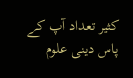کثیر تعداد آپ کے پاس دینی علوم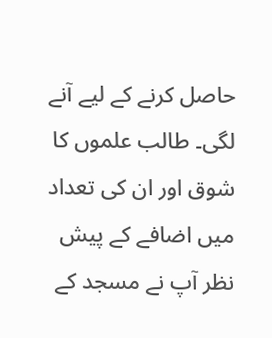حاصل کرنے کے لیے آنے لگی۔ طالب علموں کا شوق اور ان کی تعداد میں اضافے کے پیش نظر آپ نے مسجد کے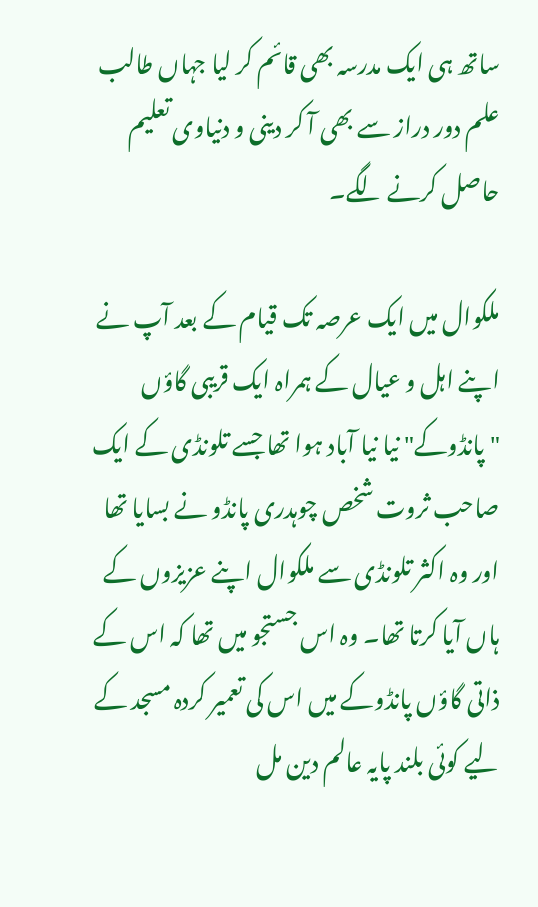ساتھ ہی ایک مدرسہ بھی قائم کر لیا جہاں طالب علم دور دراز سے بھی آ کر دینی و دنیاوی تعلیم حاصل کرنے لگے۔

ملکوال میں ایک عرصہ تک قیام کے بعد آپ نے اپنے اہل و عیال کے ہمراہ ایک قریبی گاؤں "پانڈوکے" نیا نیا آباد ہوا تھا جسے تلونڈی کے ایک صاحب ثروت شخص چوہدری پانڈو نے بسایا تھا اور وہ اکثر تلونڈی سے ملکوال اپنے عزیزوں کے ہاں آیا کرتا تھا۔ وہ اس جستجو میں تھا کہ اس کے ذاتی گاؤں پانڈوکے میں اس کی تعمیر کردہ مسجد کے لیے کوئی بلند پایہ عالم دین مل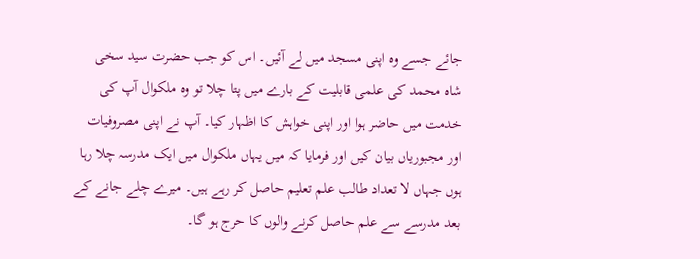جائے جسے وہ اپنی مسجد میں لے آئيں۔ اس کو جب حضرت سید سخی شاہ محمد کی علمی قابلیت کے بارے میں پتا چلا تو وہ ملکوال آپ کی خدمت میں حاضر ہوا اور اپنی خواہش کا اظہار کیا۔ آپ نے اپنی مصروفیات اور مجبوریاں بیان کیں اور فرمایا کہ میں یہاں ملکوال میں ایک مدرسہ چلا رہا ہوں جہاں لا تعداد طالب علم تعلیم حاصل کر رہے ہیں۔ میرے چلے جانے کے بعد مدرسے سے علم حاصل کرنے والوں کا حرج ہو گا۔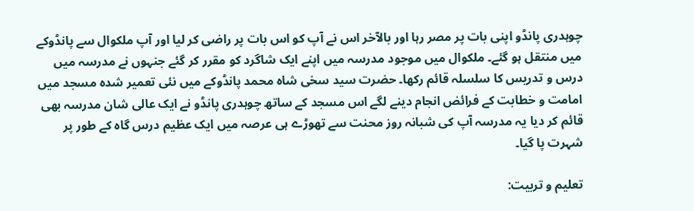چوہدری پانڈو اپنی بات پر مصر رہا اور بالآخر اس نے آپ کو اس بات پر راضی کر لیا اور آپ ملکوال سے پانڈوکے میں منتقل ہو گئے۔ ملکوال میں موجود مدرسہ میں اپنے ایک شاگرد کو مقرر کر گئے جنہوں نے مدرسہ میں درس و تدریس کا سلسلہ قائم رکھا۔ حضرت سید سخی شاہ محمد پانڈوکے میں نئی تعمیر شدہ مسجد میں امامت و خطابت کے فرائض انجام دینے لگے اس مسجد کے ساتھ چوہدری پانڈو نے ایک عالی شان مدرسہ بھی قائم کر دیا یہ مدرسہ آپ کی شبانہ روز محنت سے تھوڑے ہی عرصہ میں ایک عظیم درس گاہ کے طور پر شہرت پا گيا۔

تعلیم و تربیت: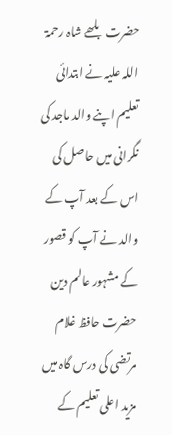حضرت بلھے شاہ رحمۃ اللہ علیہ نے ابتدائی تعلیم اپنے والد ماجد کی نگرانی میں حاصل کی اس کے بعد آپ کے والد نے آپ کو قصور کے مشہور عالم دین حضرت حافظ غلام مرتضی کی درس گاہ میں مزید اعلی تعلیم کے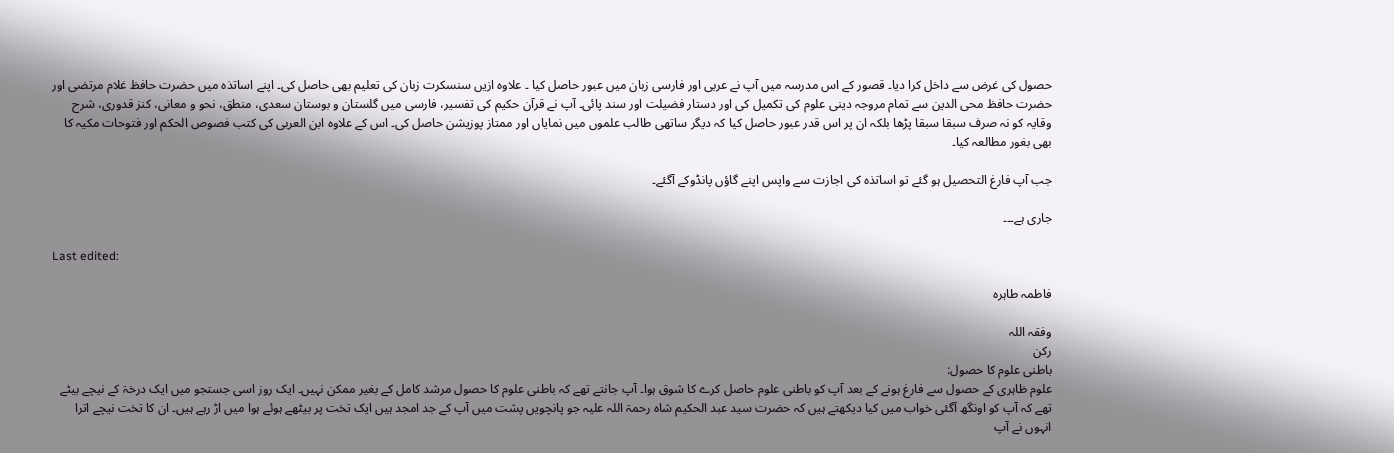حصول کی غرض سے داخل کرا دیا۔ قصور کے اس مدرسہ میں آپ نے عربی اور فارسی زبان میں عبور حاصل کیا ۔ علاوہ ازیں سنسکرت زبان کی تعلیم بھی حاصل کی۔ اپنے اساتذہ میں حضرت حافظ غلام مرتضی اور حضرت حافظ محی الدین سے تمام مروجہ دینی علوم کی تکمیل کی اور دستار فضیلت اور سند پائی۔ آپ نے قرآن حکیم کی تفسیر، فارسی میں گلستان و بوستان سعدی، منطق، نحو و معانی، کنز قدوری، شرح وقایہ کو نہ صرف سبقا سبقا پڑھا بلکہ ان پر اس قدر عبور حاصل کیا کہ دیگر ساتھی طالب علموں میں نمایاں اور ممتاز پوزیشن حاصل کی۔ اس کے علاوہ ابن العربی کی کتب فصوص الحکم اور فتوحات مکیہ کا بھی بغور مطالعہ کیا۔

جب آپ فارغ التحصیل ہو گئے تو اساتذہ کی اجازت سے واپس اپنے گاؤں پانڈوکے آگئے۔

جاری ہے۔۔۔

Last edited:

فاطمہ طاہرہ

وفقہ اللہ
رکن
باطنی علوم کا حصول:
علوم ظاہری کے حصول سے فارغ ہونے کے بعد آپ کو باطنی علوم حاصل کرے کا شوق ہوا۔ آپ جانتے تھے کہ باطنی علوم کا حصول مرشد کامل کے بغیر ممکن نہیں۔ ایک روز اسی جستجو میں ایک درخۃ کے نیچے بیٹے تھے کہ آپ کو اونگھ آگئی خواب میں کیا دیکھتے ہیں کہ حضرت سید عبد الحکیم شاہ رحمۃ اللہ علیہ جو پانچویں پشت میں آپ کے جد امجد ہیں ایک تخت پر بیٹھے ہوئے ہوا میں اڑ رہے ہیں۔ ان کا تخت نیچے اترا انہوں نے آپ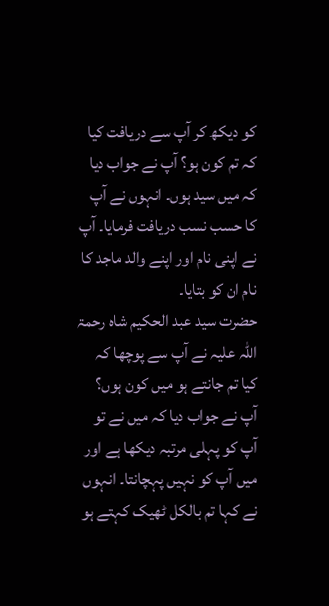کو دیکھ کر آپ سے دریافت کیا کہ تم کون ہو؟ آپ نے جواب دیا کہ میں سید ہوں۔ انہوں نے آپ کا حسب نسب دریافت فرمایا۔ آپ نے اپنی نام اور اپنے والد ماجد کا نام ان کو بتایا۔
حضرت سید عبد الحکیم شاہ رحمۃ اللہ علیہ نے آپ سے پوچھا کہ کیا تم جانتے ہو میں کون ہوں؟ آپ نے جواب دیا کہ میں نے تو آپ کو پہلی مرتبہ دیکھا ہے اور میں آپ کو نہیں پہچانتا۔ انہوں نے کہا تم بالکل ٹھیک کہتے ہو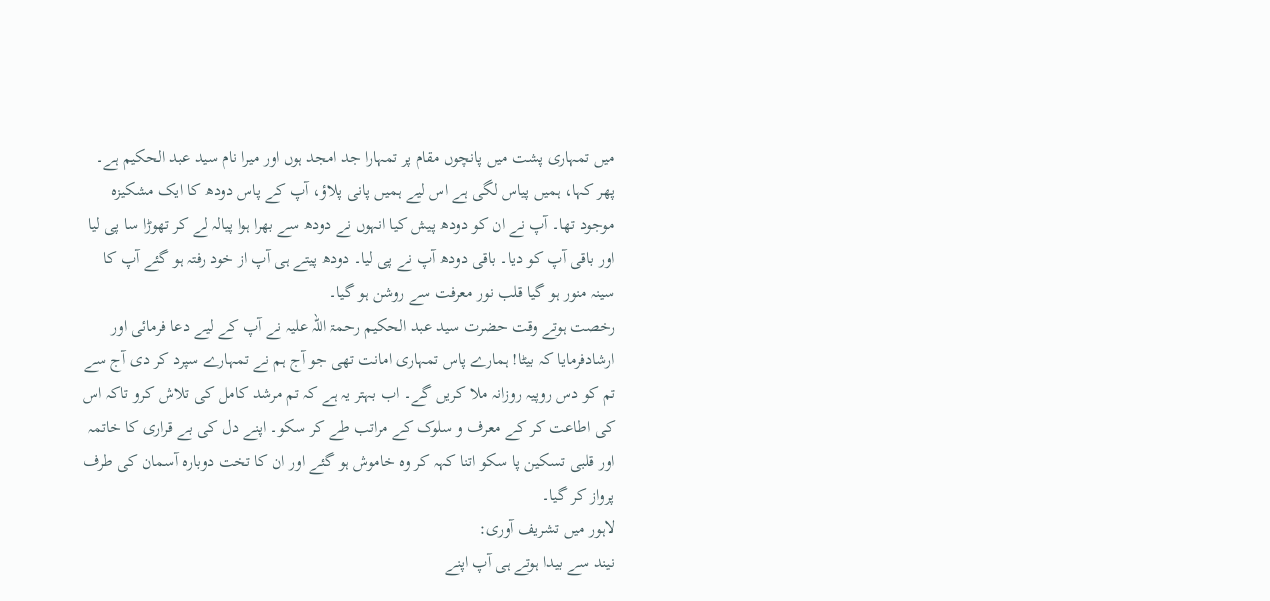میں تمہاری پشت میں پانچوں مقام پر تمہارا جد امجد ہوں اور میرا نام سید عبد الحکیم ہے۔ پھر کہا، ہمیں پیاس لگی ہے اس لیے ہمیں پانی پلاؤ، آپ کے پاس دودھ کا ایک مشکیزہ موجود تھا۔ آپ نے ان کو دودھ پیش کیا انہوں نے دودھ سے بھرا ہوا پیالہ لے کر تھوڑا سا پی لیا اور باقی آپ کو دیا۔ باقی دودھ آپ نے پی لیا۔ دودھ پیتے ہی آپ از خود رفتہ ہو گئے آپ کا سینہ منور ہو گیا قلب نور معرفت سے روشن ہو گیا۔
رخصت ہوتے وقت حضرت سید عبد الحکیم رحمۃ اللہ علیہ نے آپ کے لیے دعا فرمائی اور ارشادفرمایا کہ بیٹا! ہمارے پاس تمہاری امانت تھی جو آج ہم نے تمہارے سپرد کر دی آج سے تم کو دس روپیہ روزانہ ملا کریں گے۔ اب بہتر یہ ہے کہ تم مرشد کامل کی تلاش کرو تاکہ اس کی اطاعت کر کے معرف و سلوک کے مراتب طے کر سکو۔ اپنے دل کی بے قراری کا خاتمہ اور قلبی تسکین پا سکو اتنا کہہ کر وہ خاموش ہو گئے اور ان کا تخت دوبارہ آسمان کی طرف پرواز کر گیا۔
لاہور میں تشریف آوری:
نیند سے بیدا ہوتے ہی آپ اپنے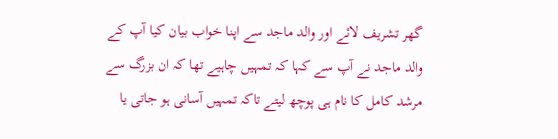گھر تشریف لائے اور والد ماجد سے اپنا خواب بیان کیا آپ کے والد ماجد نے آپ سے کہا کہ تمہیں چاہیے تھا کہ ان بزرگ سے مرشد کامل کا نام ہی پوچھ لیتے تاکہ تمہیں آسانی ہو جاتی یا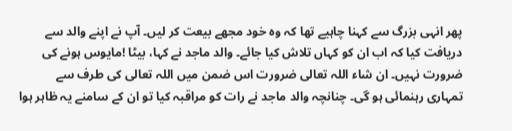پھر انہی بزرگ سے کہنا چاہیے تھا کہ وہ خود مجھے بیعت کر لیں۔ آپ نے اپنے والد سے دریافت کیا کہ اب ان کو کہاں تلاش کیا جائے۔ والد ماجد نے کہا، بیٹا !مایوس ہونے کی ضرورت نہیں۔ ان شاء اللہ تعالی ضرورت اس ضمن میں اللہ تعالی کی طرف سے تمہاری رہنمائی ہو گی۔ چنانچہ والد ماجد نے رات کو مراقبہ کیا تو ان کے سامنے یہ ظاہر ہوا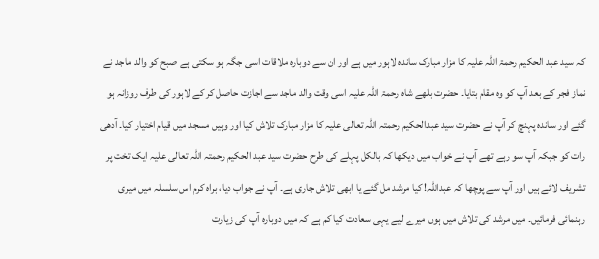کہ سید عبد الحکیم رحمۃ اللہ علیہ کا مزار مبارک ساندہ لاہور میں ہے اور ان سے دوبارہ ملاقات اسی جگہ ہو سکتی ہے صبح کو والد ماجد نے نماز فجر کے بعد آپ کو وہ مقام بتایا۔ حضرت بلھے شاہ رحمۃ اللہ علیہ اسی وقت والد ماجد سے اجازت حاصل کر کے لاہور کی طرف روزانہ ہو گئے اور ساندہ پہنچ کر آپ نے حضرت سید عبدالحکیم رحمتہ اللہ تعالی علیہ کا مزار مبارک تلاش کیا اور وہیں مسجد میں قیام اختیار کیا۔ آدھی رات کو جبکہ آپ سو رہے تھے آپ نے خواب میں دیکھا کہ بالکل پہلے کی طرح حضرت سید عبد الحکیم رحمتہ اللہ تعالی علیہ ایک تخت پر تشریف لائے ہیں اور آپ سے پوچھا کہ عبداللہ! کیا مرشد مل گئے یا ابھی تلاش جاری ہے۔ آپ نے جواب دیا، براہ کرم اس سلسلہ میں میری رہنمائی فرمائیں۔ میں مرشد کی تلاش میں ہوں میرے لیے یہی سعادت کیا کم ہے کہ میں دوبارہ آپ کی زیارت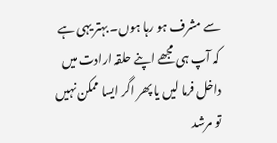سے مشرف ہو رہا ہوں۔ بہتر یہی ہے کہ آپ ہی مجھے اپنے حلقہ ارادت میں داخل فرما لیں یا پھر اگر ایسا ممکن نہیں تو مرشد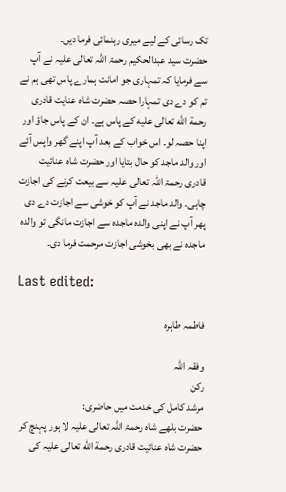تک رسائی کے لیے میری رہنمائی فرما دیں۔
حضرت سید عبدالحکیم رحمۃ اللہ تعالی علیہ نے آپ سے فرمایا کہ تمہاری جو امانت ہمارے پاس تھی ہم نے تم کو دے دی تمہارا حصہ حضرت شاہ عنایت قادری رحمة الله تعالی علیه کے پاس ہے۔ ان کے پاس جاؤ اور اپنا حصہ لو۔ اس خواب کے بعد آپ اپنے گھر واپس آئے اور والد ماجد کو حال بتایا اور حضرت شاہ عنائیت قادری رحمۃ اللہ تعالی علیہ سے بیعت کرنے کی اجازت چاہی۔ والد ماجد نے آپ کو خوشی سے اجازت دے دی پھر آپ نے اپنی والدہ ماجدہ سے اجازت مانگی تو والدہ ماجدہ نے بھی بخوشی اجازت مرحمت فرما دی۔

Last edited:

فاطمہ طاہرہ

وفقہ اللہ
رکن
مرشد کامل کی خدمت میں حاضری:
حضرت بلھے شاہ رحمۃ اللہ تعالی علیہ لا ہور پہنچ کر حضرت شاہ عنائیت قادری رحمة الله تعالی علیہ کی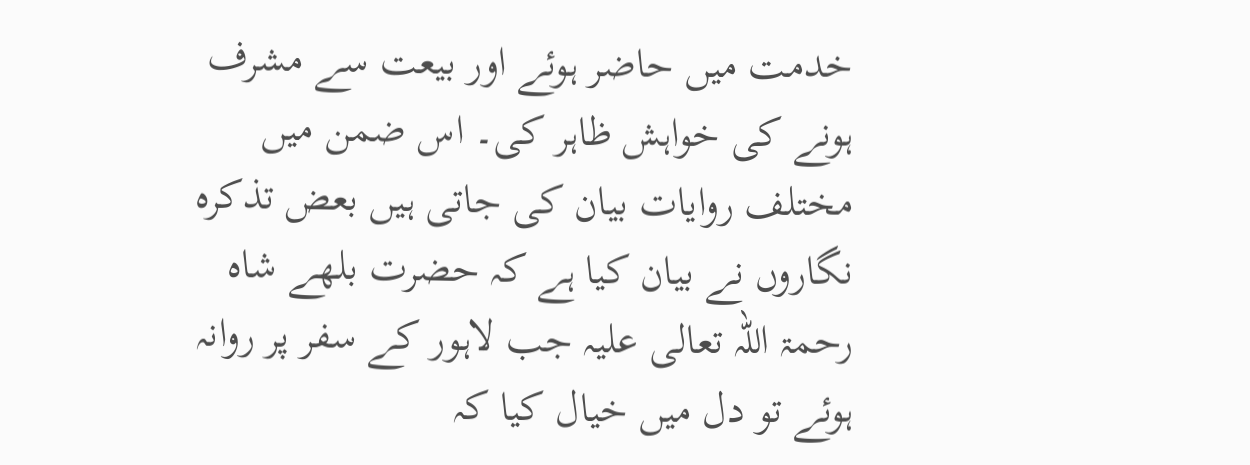خدمت میں حاضر ہوئے اور بیعت سے مشرف ہونے کی خواہش ظاہر کی۔ اس ضمن میں مختلف روایات بیان کی جاتی ہیں بعض تذکرہ نگاروں نے بیان کیا ہے کہ حضرت بلھے شاہ رحمۃ اللہ تعالی علیہ جب لاہور کے سفر پر روانہ ہوئے تو دل میں خیال کیا کہ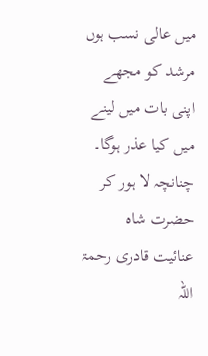میں عالی نسب ہوں مرشد کو مجھے اپنی بات میں لینے میں کیا عذر ہوگا۔ چنانچہ لا ہور کر حضرت شاہ عنائیت قادری رحمۃ اللہ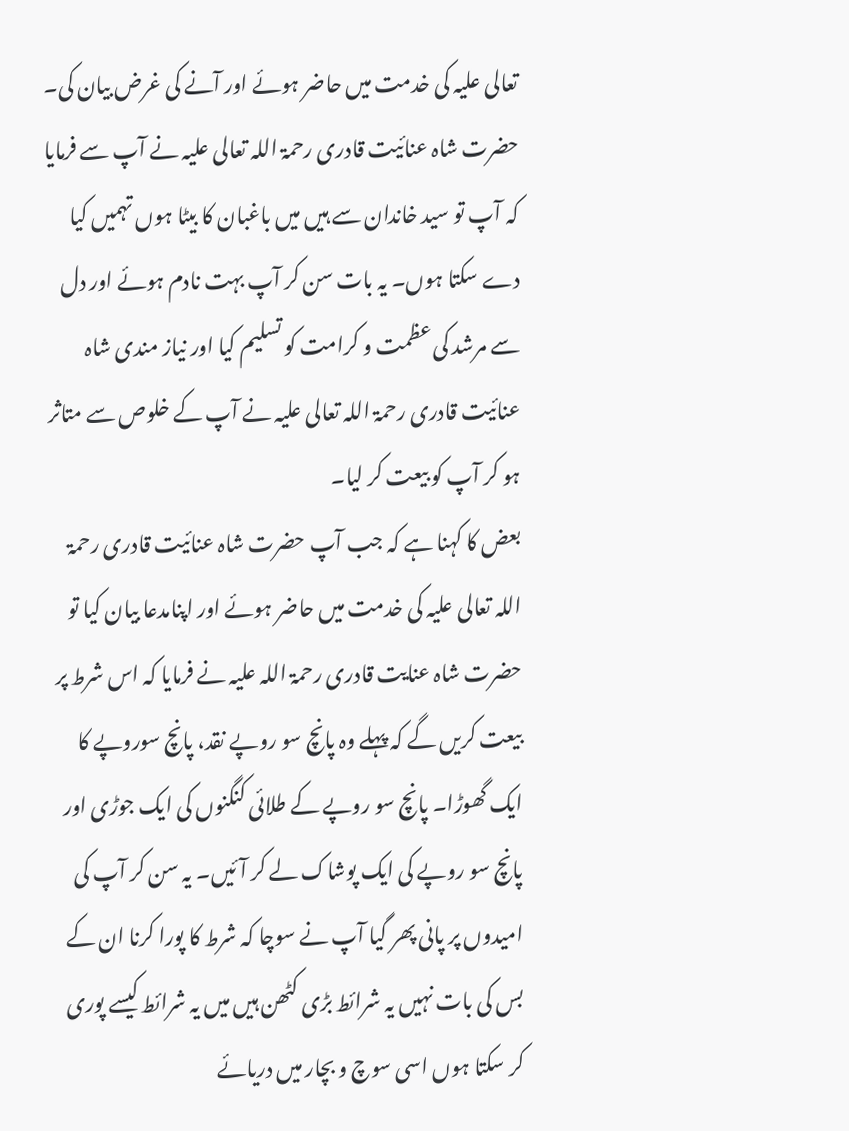تعالی علیہ کی خدمت میں حاضر ہوئے اور آنے کی غرض بیان کی۔ حضرت شاہ عنائیت قادری رحمۃ اللہ تعالی علیہ نے آپ سے فرمایا کہ آپ تو سید خاندان سے ہیں میں باغبان کا بیٹا ہوں تہمیں کیا دے سکتا ہوں۔ یہ بات سن کر آپ بہت نادم ہوئے اور دل سے مرشد کی عظمت و کرامت کو تسلیم کیا اور نیاز مندی شاہ عنائیت قادری رحمۃ اللہ تعالی علیہ نے آپ کے خلوص سے متاثر ہو کر آپ کو بیعت کر لیا۔
بعض کا کہنا ہے کہ جب آپ حضرت شاہ عنائیت قادری رحمۃ اللہ تعالی علیہ کی خدمت میں حاضر ہوئے اور اپنامدعا بیان کیا تو حضرت شاہ عنایت قادری رحمۃ اللہ علیہ نے فرمایا کہ اس شرط پر بیعت کریں گے کہ پہلے وہ پانچ سو روپے نقد، پانچ سوروپے کا ایک گھوڑا۔ پانچ سو روپے کے طلائی کنگنوں کی ایک جوڑی اور پانچ سو روپے کی ایک پوشاک لے کر آئیں۔ یہ سن کر آپ کی امیدوں پر پانی پھر گیا آپ نے سوچا کہ شرط کا پورا کرنا ان کے بس کی بات نہیں یہ شرائط بڑی کٹھن ہیں میں یہ شرائط کیسے پوری کر سکتا ہوں اسی سوچ و بچار میں دریائے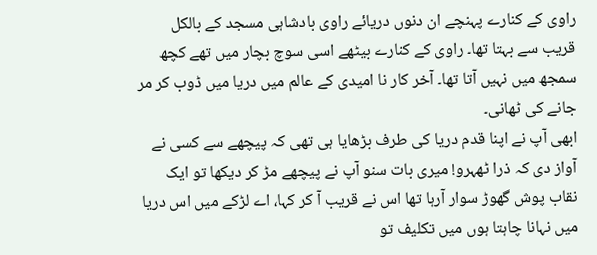راوی کے کنارے پہنچے ان دنوں دریائے راوی بادشاہی مسجد کے بالکل قریب سے بہتا تھا۔ راوی کے کنارے بیٹھے اسی سوچ بچار میں تھے کچھ سمجھ میں نہیں آتا تھا۔ آخر کار نا امیدی کے عالم میں دریا میں ڈوب کر مر جانے کی ٹھانی۔
ابھی آپ نے اپنا قدم دریا کی طرف بڑھایا ہی تھی کہ پیچھے سے کسی نے آواز دی کہ ذرا ٹھہرو! میری بات سنو آپ نے پیچھے مڑ کر دیکھا تو ایک نقاب پوش گھوڑ سوار آرہا تھا اس نے قریب آ کر کہا، اے لڑکے میں اس دریا میں نہانا چاہتا ہوں میں تکلیف تو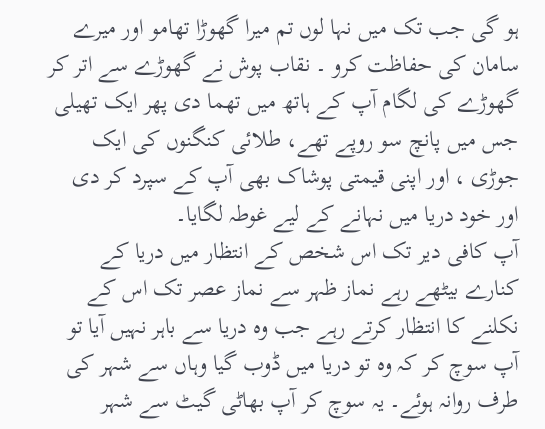ہو گی جب تک میں نہا لوں تم میرا گھوڑا تھامو اور میرے سامان کی حفاظت کرو ۔ نقاب پوش نے گھوڑے سے اتر کر گھوڑے کی لگام آپ کے ہاتھ میں تھما دی پھر ایک تھیلی جس میں پانچ سو روپے تھے، طلائی کنگنوں کی ایک جوڑی ، اور اپنی قیمتی پوشاک بھی آپ کے سپرد کر دی اور خود دریا میں نہانے کے لیے غوطہ لگایا۔
آپ کافی دیر تک اس شخص کے انتظار میں دریا کے کنارے بیٹھے رہے نماز ظہر سے نماز عصر تک اس کے نکلنے کا انتظار کرتے رہے جب وہ دریا سے باہر نہیں آیا تو آپ سوچ کر کہ وہ تو دریا میں ڈوب گیا وہاں سے شہر کی طرف روانہ ہوئے۔ یہ سوچ کر آپ بھاٹی گیٹ سے شہر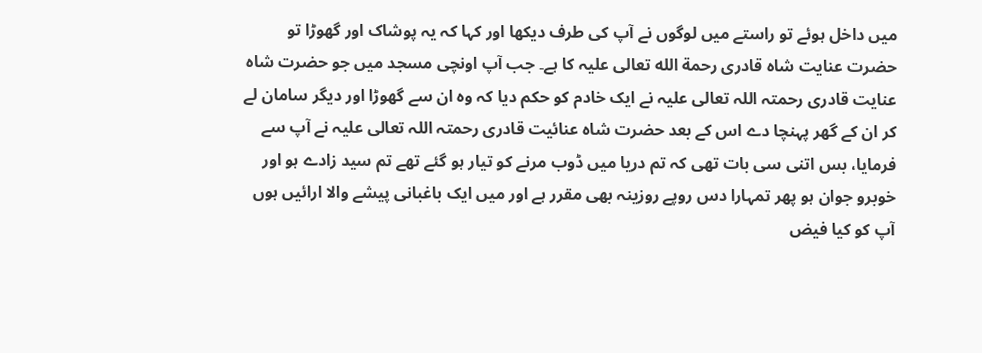میں داخل ہوئے تو راستے میں لوگوں نے آپ کی طرف دیکھا اور کہا کہ یہ پوشاک اور گھوڑا تو حضرت عنایت شاہ قادری رحمة الله تعالی علیہ کا ہے۔ جب آپ اونچی مسجد میں جو حضرت شاہ عنایت قادری رحمتہ اللہ تعالی علیہ نے ایک خادم کو حکم دیا کہ وہ ان سے گھوڑا اور دیگر سامان لے کر ان کے گھر پہنچا دے اس کے بعد حضرت شاہ عنائیت قادری رحمتہ اللہ تعالی علیہ نے آپ سے فرمایا، بس اتنی سی بات تھی کہ تم دریا میں ڈوب مرنے کو تیار ہو گئے تھے تم سید زادے ہو اور خوبرو جوان ہو پھر تمہارا دس روپے روزینہ بھی مقرر ہے اور میں ایک باغبانی پیشے والا ارائیں ہوں آپ کو کیا فیض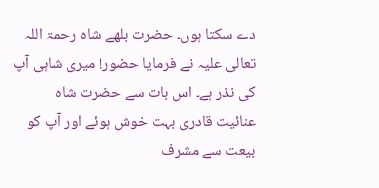دے سکتا ہوں۔ حضرت بلھے شاہ رحمۃ اللہ تعالی علیہ نے فرمایا حضور! میری شاہی آپ کی نذر ہے۔ اس بات سے حضرت شاہ عنائیت قادری بہت خوش ہوئے اور آپ کو بیعت سے مشرف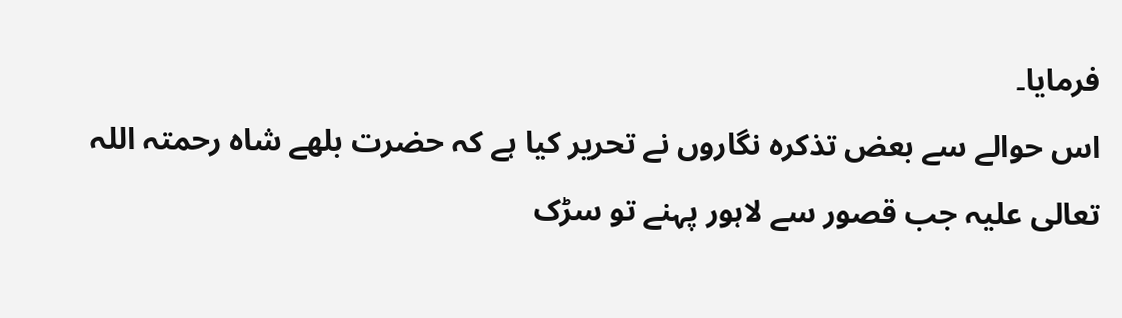فرمایا۔
اس حوالے سے بعض تذکرہ نگاروں نے تحریر کیا ہے کہ حضرت بلھے شاہ رحمتہ اللہ تعالی علیہ جب قصور سے لاہور پہنے تو سڑک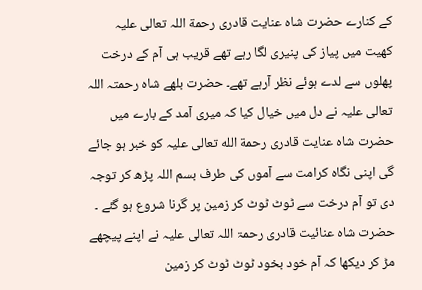کے کنارے حضرت شاہ عنایت قادری رحمة اللہ تعالی علیہ کھیت میں پیاز کی پنیری لگا رہے تھے قریب ہی آم کے درخت پھلوں سے لدے ہوئے نظر آرہے تھے۔ حضرت بلھے شاہ رحمتہ اللہ تعالی علیہ نے دل میں خیال کیا کہ میری آمد کے بارے میں حضرت شاہ عنایت قادری رحمة الله تعالی علیہ کو خبر ہو جائے گی اپنی نگاه کرامت سے آموں کی طرف بسم اللہ پڑھ کر توجہ دی تو آم درخت سے ٹوٹ ٹوٹ کر زمین پر گرنا شروع ہو گئے ۔ حضرت شاہ عنائیت قادری رحمۃ اللہ تعالی علیہ نے اپنے پیچھے مڑ کر دیکھا کہ آم خود بخود ٹوٹ ٹوٹ کر زمین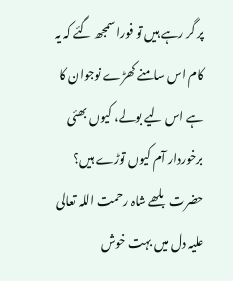پر گر رہے ہیں تو فورا سمجھ گئے کہ یہ کام اس سامنے کھڑے نوجوان کا ہے اس لیے بولے، کیوں بھئی برخوردار آم کیوں توڑے ہیں؟ حضرت بلھے شاہ رحمت اللہ تعالی علیہ دل میں بہت خوش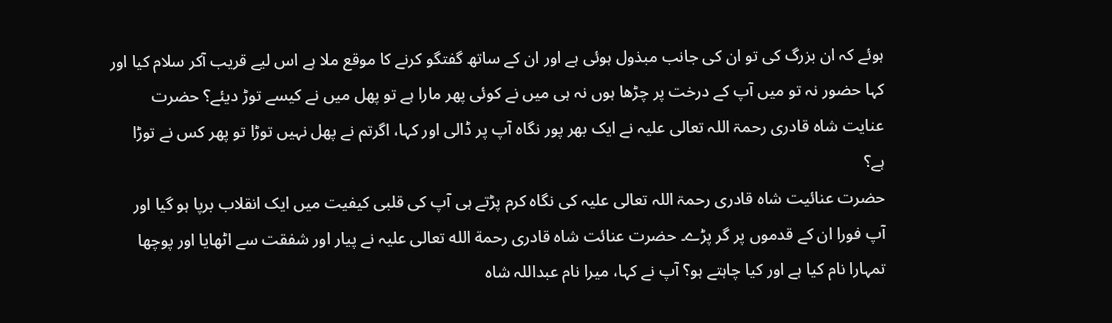ہوئے کہ ان بزرگ کی تو ان کی جانب مبذول ہوئی ہے اور ان کے ساتھ گفتگو کرنے کا موقع ملا ہے اس لیے قریب آکر سلام کیا اور کہا حضور نہ تو میں آپ کے درخت پر چڑھا ہوں نہ ہی میں نے کوئی پھر مارا ہے تو پھل میں نے کیسے توڑ دیئے؟ حضرت عنایت شاہ قادری رحمۃ اللہ تعالی علیہ نے ایک بھر پور نگاہ آپ پر ڈالی اور کہا، اگرتم نے پھل نہیں توڑا تو پھر کس نے توڑا ہے؟
حضرت عنائیت شاہ قادری رحمۃ اللہ تعالی علیہ کی نگاہ کرم پڑتے ہی آپ کی قلبی کیفیت میں ایک انقلاب برپا ہو گیا اور آپ فورا ان کے قدموں پر گر پڑے۔ حضرت عنائت شاہ قادری رحمة الله تعالی علیہ نے پیار اور شفقت سے اٹھایا اور پوچھا تمہارا نام کیا ہے اور کیا چاہتے ہو؟ آپ نے کہا، میرا نام عبداللہ شاہ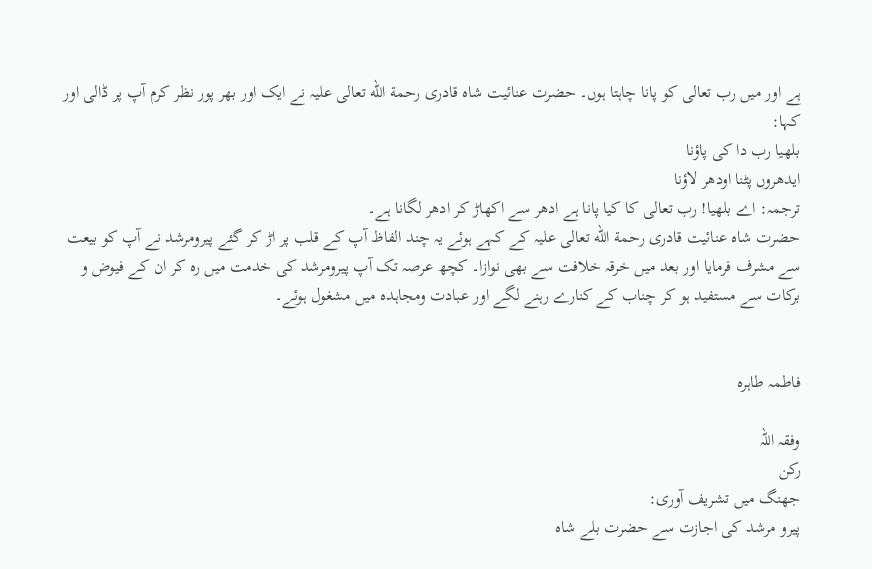ہے اور میں رب تعالی کو پانا چاہتا ہوں۔ حضرت عنائیت شاہ قادری رحمة الله تعالی علیہ نے ایک اور بھر پور نظر کرم آپ پر ڈالی اور کہا:
بلھیا رب دا کی پاؤنا
ایدھروں پٹنا اودھر لاؤنا
ترجمہ: اے بلھیا! رب تعالی کا کیا پانا ہے ادھر سے اکھاڑ کر ادھر لگانا ہے۔
حضرت شاہ عنائیت قادری رحمة الله تعالی علیہ کے کہے ہوئے یہ چند الفاظ آپ کے قلب پر اڑ کر گئے پیرومرشد نے آپ کو بیعت سے مشرف فرمایا اور بعد میں خرقہ خلافت سے بھی نوازا۔ کچھ عرصہ تک آپ پیرومرشد کی خدمت میں رہ کر ان کے فیوض و برکات سے مستفید ہو کر چناب کے کنارے رہنے لگے اور عبادت ومجاہدہ میں مشغول ہوئے۔


فاطمہ طاہرہ

وفقہ اللہ
رکن
جھنگ میں تشریف آوری:
پیرو مرشد کی اجازت سے حضرت بلے شاه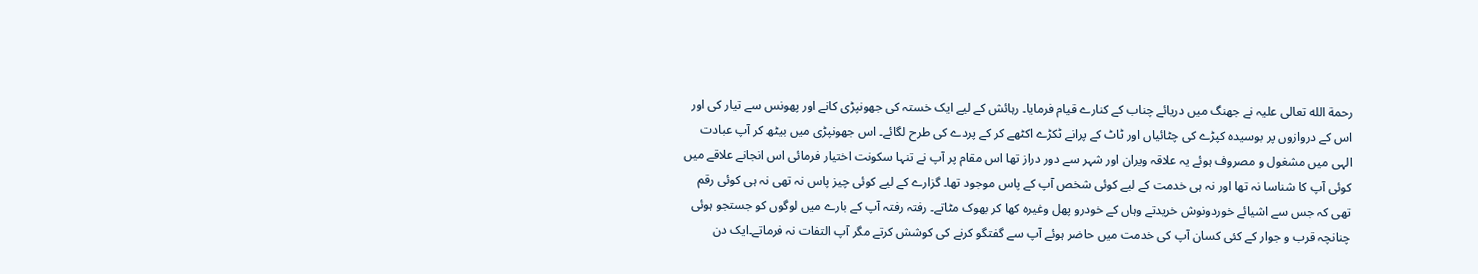رحمة الله تعالی علیہ نے جھنگ میں دریائے چناب کے کنارے قیام فرمایا۔ رہائش کے لیے ایک خستہ کی جھونپڑی کانے اور پھونس سے تیار کی اور اس کے دروازوں پر بوسیدہ کپڑے کی چٹائیاں اور ٹاٹ کے پرانے ٹکڑے اکٹھے کر کے پردے کی طرح لگائے۔ اس جھونپڑی میں بیٹھ کر آپ عبادت الہی میں مشغول و مصروف ہوئے یہ علاقہ ویران اور شہر سے دور دراز تھا اس مقام پر آپ نے تنہا سکونت اختیار فرمائی اس انجانے علاقے میں کوئی آپ کا شناسا نہ تھا اور نہ ہی خدمت کے لیے کوئی شخص آپ کے پاس موجود تھا۔ گزارے کے لیے کوئی چیز پاس نہ تھی نہ ہی کوئی رقم تھی کہ جس سے اشیائے خوردونوش خریدتے وہاں کے خودرو پھل وغیرہ کھا کر بھوک مٹاتے۔ رفتہ رفتہ آپ کے بارے میں لوگوں کو جستجو ہوئی چنانچہ قرب و جوار کے کئی کسان آپ کی خدمت میں حاضر ہوئے آپ سے گفتگو کرنے کی کوشش کرتے مگر آپ التفات نہ فرماتے۔ایک دن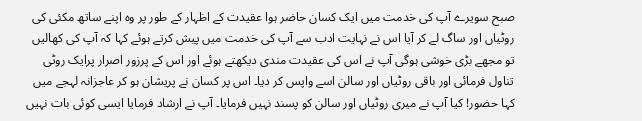صبح سویرے آپ کی خدمت میں ایک کسان حاضر ہوا عقیدت کے اظہار کے طور پر وہ اپنے ساتھ مکئی کی روٹیاں اور ساگ لے کر آیا اس نے نہایت ادب سے آپ کی خدمت میں پیش کرتے ہوئے کہا کہ آپ کی کھالیں تو مجھے بڑی خوشی ہوگی آپ نے اس کی عقیدت مندی دیکھتے ہوئے اور اس کے پرزور اصرار پرایک روٹی تناول فرمائی اور باقی روٹیاں اور سالن اسے واپس کر دیا۔ اس پر کسان نے پریشان ہو کر عاجزانہ لہجے میں کہا حضور! کیا آپ نے میری روٹیاں اور سالن کو پسند نہیں فرمایا۔ آپ نے ارشاد فرمایا ایسی کوئی بات نہیں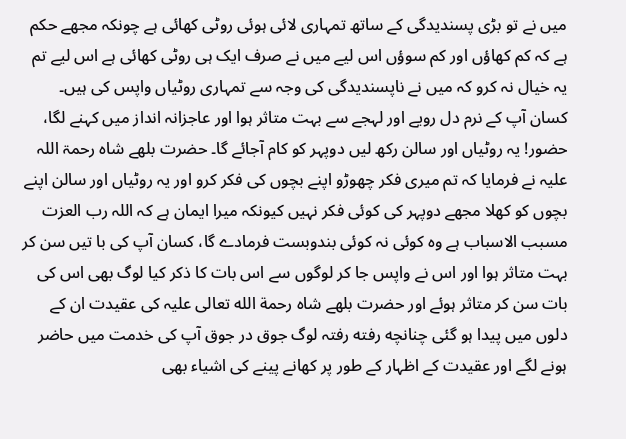میں نے تو بڑی پسندیدگی کے ساتھ تمہاری لائی ہوئی روٹی کھائی ہے چونکہ مجھے حکم ہے کہ کم کھاؤں اور کم سوؤں اس لیے میں نے صرف ایک ہی روٹی کھائی ہے اس لیے تم یہ خیال نہ کرو کہ میں نے ناپسندیدگی کی وجہ سے تمہاری روٹیاں واپس کی ہیں۔
کسان آپ کے نرم دل رویے اور لہجے سے بہت متاثر ہوا اور عاجزانہ انداز میں کہنے لگا، حضور! یہ روٹیاں اور سالن رکھ لیں دوپہر کو کام آجائے گا۔ حضرت بلھے شاہ رحمۃ اللہ علیہ نے فرمایا کہ تم میری فکر چھوڑو اپنے بچوں کی فکر کرو اور یہ روٹیاں اور سالن اپنے بچوں کو کھلا مجھے دوپہر کی کوئی فکر نہیں کیونکہ میرا ایمان ہے کہ اللہ رب العزت مسبب الاسباب ہے وہ کوئی نہ کوئی بندوبست فرمادے گا، کسان آپ کی با تیں سن کر بہت متاثر ہوا اور اس نے واپس جا کر لوگوں سے اس بات کا ذکر کیا لوگ بھی اس کی بات سن کر متاثر ہوئے اور حضرت بلھے شاہ رحمة الله تعالی علیہ کی عقیدت ان کے دلوں میں پیدا ہو گئی چنانچه رفته رفتہ لوگ جوق در جوق آپ کی خدمت میں حاضر ہونے لگے اور عقیدت کے اظہار کے طور پر کھانے پینے کی اشیاء بھی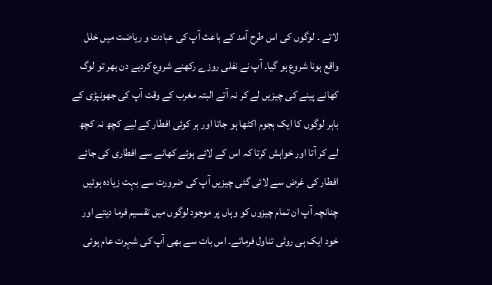لاتے ۔ لوگوں کی اس طرح آمد کے باعث آپ کی عبادت و ریاضت میں خلل واقع ہونا شروع ہو گیا۔ آپ نے نفلی روزے رکھنے شروع کردیے دن بھر تو لوگ کھانے پینے کی چیزیں لے کر نہ آتے البتہ مغرب کے وقت آپ کی جھونپڑی کے باہر لوگوں کا ایک ہجوم اکٹھا ہو جاتا اور ہر کوئی افطار کے لیے کچھ نہ کچھ لے کر آتا اور خواہش کرتا کہ اس کے لائے ہوئے کھانے سے افطاری کی جائے افطار کی غرض سے لائی گئی چیزیں آپ کی ضرورت سے بہت زیادہ ہوئیں چنانچہ آپ ان تمام چیزوں کو وہاں پر موجود لوگوں میں تقسیم فرما دیتے اور خود ایک ہی روٹی تناول فرماتے۔ اس بات سے بھی آپ کی شہرت عام ہوئی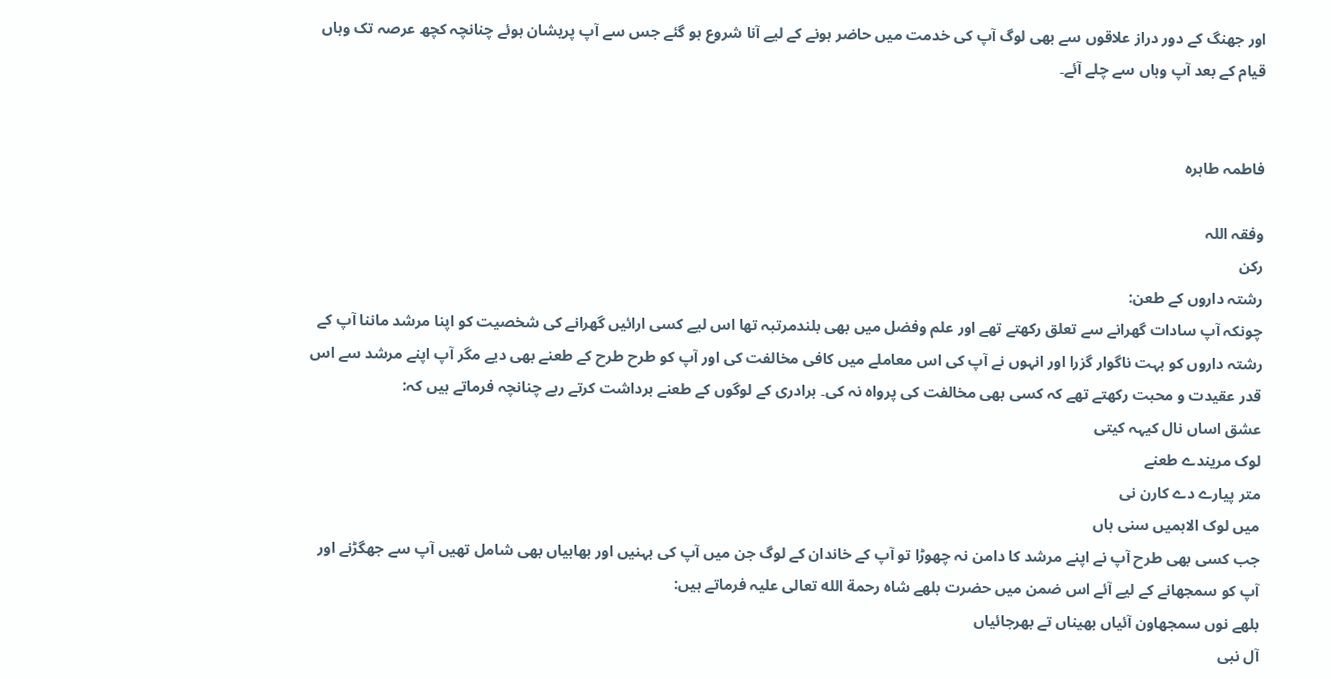اور جھنگ کے دور دراز علاقوں سے بھی لوگ آپ کی خدمت میں حاضر ہونے کے لیے آنا شروع ہو گئے جس سے آپ پریشان ہوئے چنانچہ کچھ عرصہ تک وہاں قیام کے بعد آپ وہاں سے چلے آئے۔


فاطمہ طاہرہ

وفقہ اللہ
رکن
رشتہ داروں کے طعن:
چونکہ آپ سادات گھرانے سے تعلق رکھتے تھے اور علم وفضل میں بھی بلندمرتبہ تها اس لیے کسی ارائیں گھرانے کی شخصیت کو اپنا مرشد ماننا آپ کے رشتہ داروں کو بہت ناگوار گزرا اور انہوں نے آپ کی اس معاملے میں کافی مخالفت کی اور آپ کو طرح طرح کے طعنے بھی دیے مگر آپ اپنے مرشد سے اس قدر عقیدت و محبت رکھتے تھے کہ کسی بھی مخالفت کی پرواہ نہ کی۔ برادری کے لوگوں کے طعنے برداشت کرتے رہے چنانچہ فرماتے ہیں کہ:
عشق اساں نال کیہہ کیتی
لوک مریندے طعنے
متر پیارے دے کارن نی
میں لوک الاہمیں سنی ہاں
جب کسی بھی طرح آپ نے اپنے مرشد کا دامن نہ چھوڑا تو آپ کے خاندان کے لوگ جن میں آپ کی بہنیں اور بھابیاں بھی شامل تھیں آپ سے جھگڑنے اور آپ کو سمجھانے کے لیے آئے اس ضمن میں حضرت بلھے شاه رحمة الله تعالی علیہ فرماتے ہیں:
بلھے نوں سمجھاون آئیاں بھیناں تے بھرجائیاں
آل نبی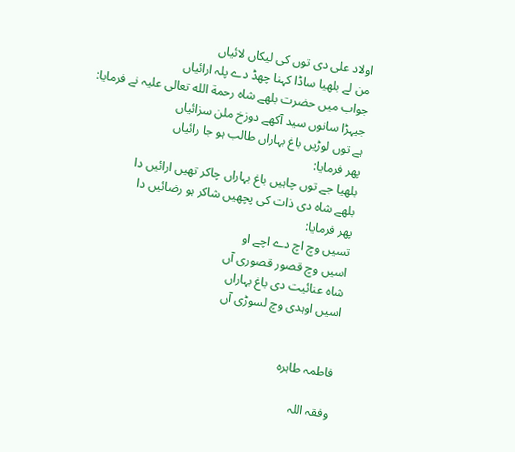اولاد علی دی توں کی لیکاں لائیاں
من لے بلھیا ساڈا کہنا چھڈ دے پلہ ارائیاں
جواب میں حضرت بلھے شاہ رحمة الله تعالی علیہ نے فرمایا:
جیہڑا سانوں سید آکھے دوزخ ملن سزائیاں
ہے توں لوڑیں باغ بہاراں طالب ہو جا رائیاں
پھر فرمایا:
بلھیا جے توں چاہیں باغ بہاراں چاکر تھیں ارائیں دا
بلھے شاہ دی ذات کی پچھیں شاکر ہو رضائیں دا
پھر فرمایا:
تسیں وچ اچ دے اچے او
اسیں وچ قصور قصوری آں
شاه عنائیت دی باغ بہاراں
اسیں اوہدی وچ لسوڑی آں


فاطمہ طاہرہ

وفقہ اللہ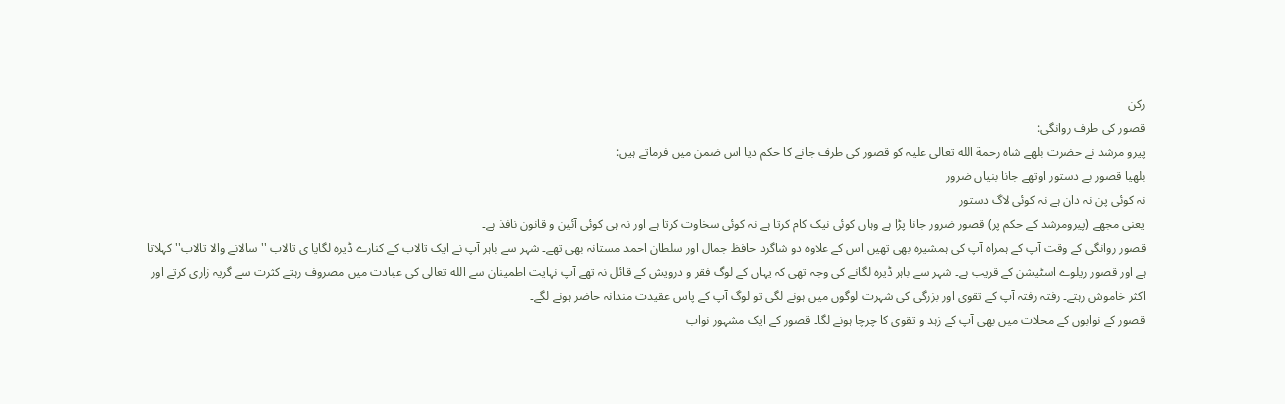رکن
قصور کی طرف روانگی:
پیرو مرشد نے حضرت بلھے شاہ رحمة الله تعالی علیہ کو قصور کی طرف جانے کا حکم دیا اس ضمن میں فرماتے ہیں:
بلھیا قصور بے دستور اوتھے جانا بنیاں ضرور
نہ کوئی پن نہ دان ہے نہ کوئی لاگ دستور
یعنی مجھے (پیرومرشد کے حکم پر) قصور ضرور جانا پڑا ہے وہاں کوئی نیک کام کرتا ہے نہ کوئی سخاوت کرتا ہے اور نہ ہی کوئی آئین و قانون نافذ ہے۔
قصور روانگی کے وقت آپ کے ہمراہ آپ کی ہمشیرہ بھی تھیں اس کے علاوہ دو شاگرد حافظ جمال اور سلطان احمد مستانہ بھی تھے۔ شہر سے باہر آپ نے ایک تالاب کے کنارے ڈیرہ لگایا ی تالاب ''سالانے والا تالاب'' کہلاتا ہے اور قصور ریلوے اسٹیشن کے قریب ہے۔ شہر سے باہر ڈیرہ لگانے کی وجہ تھی کہ یہاں کے لوگ فقر و درویش کے قائل نہ تھے آپ نہایت اطمینان سے الله تعالی کی عبادت میں مصروف رہتے کثرت سے گریہ زاری کرتے اور اکثر خاموش رہتے۔ رفتہ رفتہ آپ کے تقوی اور بزرگی کی شہرت لوگوں میں ہونے لگی تو لوگ آپ کے پاس عقیدت مندانہ حاضر ہونے لگے۔
قصور کے نوابوں کے محلات میں بھی آپ کے زہد و تقوی کا چرچا ہونے لگا۔ قصور کے ایک مشہور نواب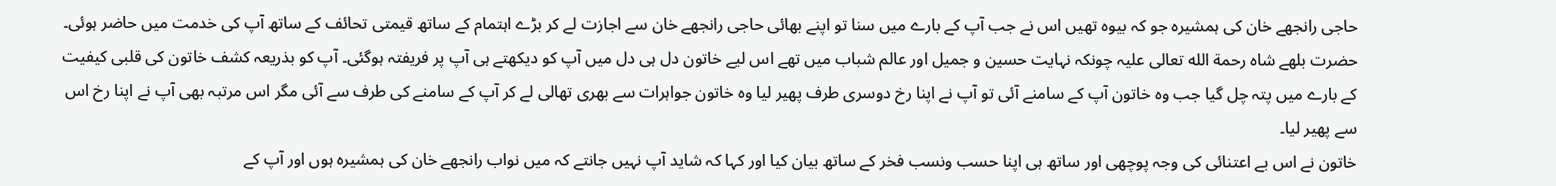حاجی رانجھے خان کی ہمشیرہ جو کہ بیوہ تھیں اس نے جب آپ کے بارے میں سنا تو اپنے بھائی حاجی رانجھے خان سے اجازت لے کر بڑے اہتمام کے ساتھ قیمتی تحائف کے ساتھ آپ کی خدمت میں حاضر ہوئی۔ حضرت بلھے شاہ رحمة الله تعالی علیہ چونکہ نہایت حسین و جمیل اور عالم شباب میں تھے اس لیے خاتون دل ہی دل میں آپ کو دیکھتے ہی آپ پر فریفتہ ہوگئی۔ آپ کو بذریعہ کشف خاتون کی قلبی کیفیت کے بارے میں پتہ چل گیا جب وہ خاتون آپ کے سامنے آئی تو آپ نے اپنا رخ دوسری طرف پھیر لیا وہ خاتون جواہرات سے بھری تھالی لے کر آپ کے سامنے کی طرف سے آئی مگر اس مرتبہ بھی آپ نے اپنا رخ اس سے پھیر لیا۔
خاتون نے اس بے اعتنائی کی وجہ پوچھی اور ساتھ ہی اپنا حسب ونسب فخر کے ساتھ بیان کیا اور کہا کہ شاید آپ نہیں جانتے کہ میں نواب رانجھے خان کی ہمشیرہ ہوں اور آپ کے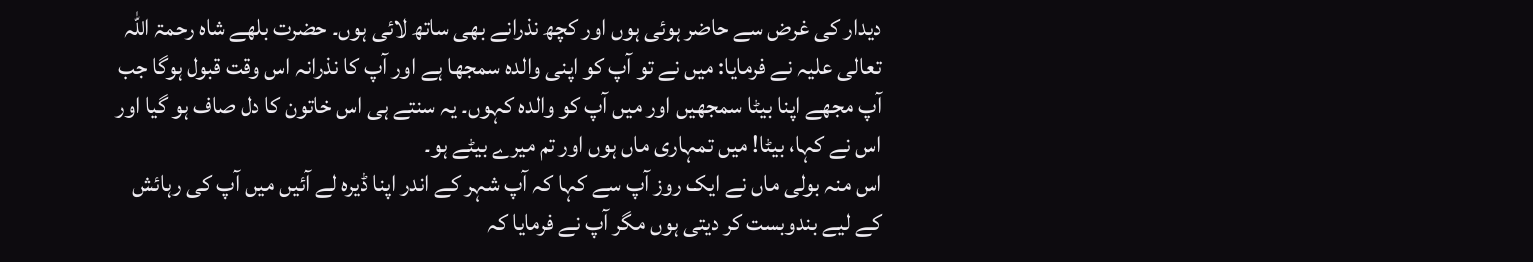دیدار کی غرض سے حاضر ہوئی ہوں اور کچھ نذرانے بھی ساتھ لائی ہوں۔ حضرت بلھے شاہ رحمۃ اللہ تعالی علیہ نے فرمایا: میں نے تو آپ کو اپنی والدہ سمجھا ہے اور آپ کا نذرانہ اس وقت قبول ہوگا جب آپ مجھے اپنا بیٹا سمجھیں اور میں آپ کو والدہ کہوں۔ یہ سنتے ہی اس خاتون کا دل صاف ہو گیا اور اس نے کہا، بیٹا! میں تمہاری ماں ہوں اور تم میرے بیٹے ہو۔
اس منہ بولی ماں نے ایک روز آپ سے کہا کہ آپ شہر کے اندر اپنا ڈیرہ لے آئیں میں آپ کی رہائش کے لیے بندوبست کر دیتی ہوں مگر آپ نے فرمایا کہ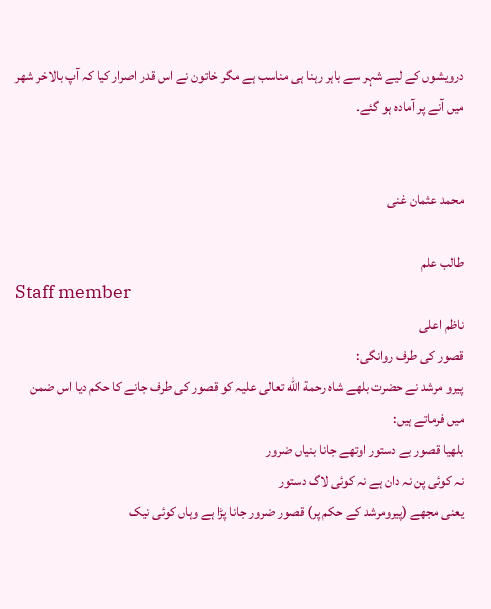درویشوں کے لیے شہر سے باہر رہنا ہی مناسب ہے مگر خاتون نے اس قدر اصرار کیا کہ آپ بالاخر شهر میں آنے پر آمادہ ہو گئے۔


محمد عثمان غنی

طالب علم
Staff member
ناظم اعلی
قصور کی طرف روانگی:
پیرو مرشد نے حضرت بلھے شاہ رحمة الله تعالی علیہ کو قصور کی طرف جانے کا حکم دیا اس ضمن میں فرماتے ہیں:
بلھیا قصور بے دستور اوتھے جانا بنیاں ضرور
نہ کوئی پن نہ دان ہے نہ کوئی لاگ دستور
یعنی مجھے (پیرومرشد کے حکم پر) قصور ضرور جانا پڑا ہے وہاں کوئی نیک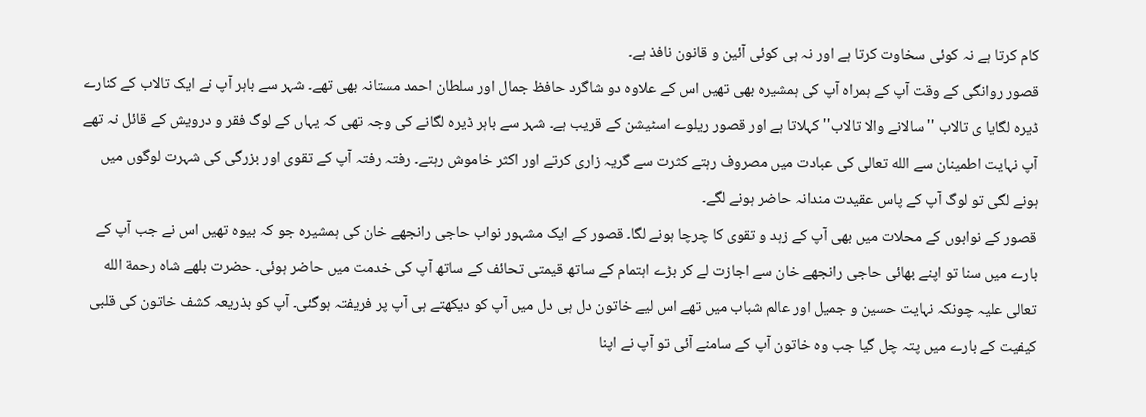کام کرتا ہے نہ کوئی سخاوت کرتا ہے اور نہ ہی کوئی آئین و قانون نافذ ہے۔
قصور روانگی کے وقت آپ کے ہمراہ آپ کی ہمشیرہ بھی تھیں اس کے علاوہ دو شاگرد حافظ جمال اور سلطان احمد مستانہ بھی تھے۔ شہر سے باہر آپ نے ایک تالاب کے کنارے ڈیرہ لگایا ی تالاب ''سالانے والا تالاب'' کہلاتا ہے اور قصور ریلوے اسٹیشن کے قریب ہے۔ شہر سے باہر ڈیرہ لگانے کی وجہ تھی کہ یہاں کے لوگ فقر و درویش کے قائل نہ تھے آپ نہایت اطمینان سے الله تعالی کی عبادت میں مصروف رہتے کثرت سے گریہ زاری کرتے اور اکثر خاموش رہتے۔ رفتہ رفتہ آپ کے تقوی اور بزرگی کی شہرت لوگوں میں ہونے لگی تو لوگ آپ کے پاس عقیدت مندانہ حاضر ہونے لگے۔
قصور کے نوابوں کے محلات میں بھی آپ کے زہد و تقوی کا چرچا ہونے لگا۔ قصور کے ایک مشہور نواب حاجی رانجھے خان کی ہمشیرہ جو کہ بیوہ تھیں اس نے جب آپ کے بارے میں سنا تو اپنے بھائی حاجی رانجھے خان سے اجازت لے کر بڑے اہتمام کے ساتھ قیمتی تحائف کے ساتھ آپ کی خدمت میں حاضر ہوئی۔ حضرت بلھے شاہ رحمة الله تعالی علیہ چونکہ نہایت حسین و جمیل اور عالم شباب میں تھے اس لیے خاتون دل ہی دل میں آپ کو دیکھتے ہی آپ پر فریفتہ ہوگئی۔ آپ کو بذریعہ کشف خاتون کی قلبی کیفیت کے بارے میں پتہ چل گیا جب وہ خاتون آپ کے سامنے آئی تو آپ نے اپنا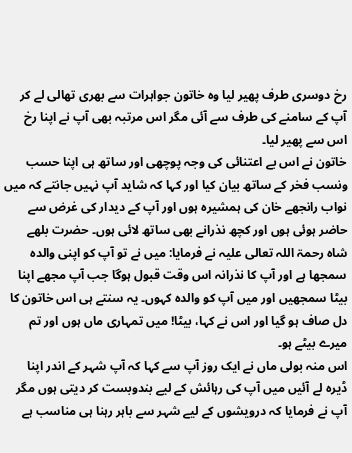رخ دوسری طرف پھیر لیا وہ خاتون جواہرات سے بھری تھالی لے کر آپ کے سامنے کی طرف سے آئی مگر اس مرتبہ بھی آپ نے اپنا رخ اس سے پھیر لیا۔
خاتون نے اس بے اعتنائی کی وجہ پوچھی اور ساتھ ہی اپنا حسب ونسب فخر کے ساتھ بیان کیا اور کہا کہ شاید آپ نہیں جانتے کہ میں نواب رانجھے خان کی ہمشیرہ ہوں اور آپ کے دیدار کی غرض سے حاضر ہوئی ہوں اور کچھ نذرانے بھی ساتھ لائی ہوں۔ حضرت بلھے شاہ رحمۃ اللہ تعالی علیہ نے فرمایا: میں نے تو آپ کو اپنی والدہ سمجھا ہے اور آپ کا نذرانہ اس وقت قبول ہوگا جب آپ مجھے اپنا بیٹا سمجھیں اور میں آپ کو والدہ کہوں۔ یہ سنتے ہی اس خاتون کا دل صاف ہو گیا اور اس نے کہا، بیٹا! میں تمہاری ماں ہوں اور تم میرے بیٹے ہو۔
اس منہ بولی ماں نے ایک روز آپ سے کہا کہ آپ شہر کے اندر اپنا ڈیرہ لے آئیں میں آپ کی رہائش کے لیے بندوبست کر دیتی ہوں مگر آپ نے فرمایا کہ درویشوں کے لیے شہر سے باہر رہنا ہی مناسب ہے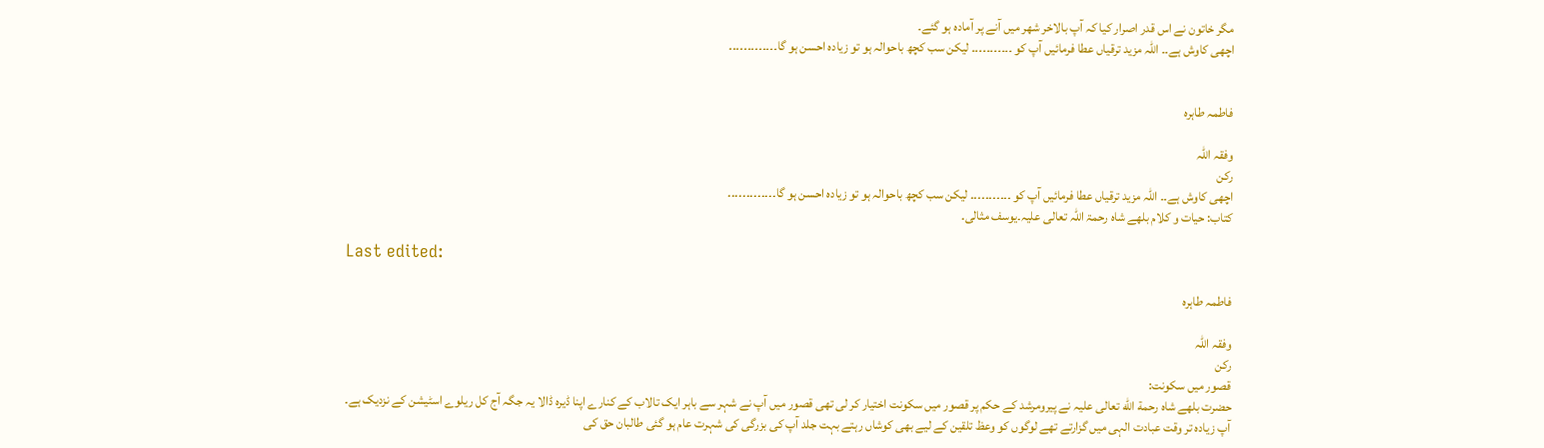مگر خاتون نے اس قدر اصرار کیا کہ آپ بالاخر شهر میں آنے پر آمادہ ہو گئے۔
اچھی کاوش ہے۔۔ اللہ مزید ترقیاں عطا فرمائیں آپ کو ۔۔۔۔۔۔۔۔۔۔۔ لیکن سب کچھ باحوالہ ہو تو زیادہ احسن ہو گا۔۔۔۔۔۔۔۔۔۔۔۔۔


فاطمہ طاہرہ

وفقہ اللہ
رکن
اچھی کاوش ہے۔۔ اللہ مزید ترقیاں عطا فرمائیں آپ کو ۔۔۔۔۔۔۔۔۔۔۔ لیکن سب کچھ باحوالہ ہو تو زیادہ احسن ہو گا۔۔۔۔۔۔۔۔۔۔۔۔۔
کتاب: حیات و کلام بلھے شاہ رحمۃ اللہ تعالی علیہ۔یوسف مثالی۔

Last edited:

فاطمہ طاہرہ

وفقہ اللہ
رکن
قصور میں سکونت:
حضرت بلھے شاه رحمة الله تعالی علیہ نے پیرومرشد کے حکم پر قصور میں سکونت اختیار کر لی تھی قصور میں آپ نے شہر سے باہر ایک تالاب کے کنارے اپنا ڈیرہ ڈالا یہ جگہ آج کل ریلوے اسٹیشن کے نزدیک ہے۔
آپ زیادہ تر وقت عبادت الہی میں گزارتے تھے لوگوں کو وعظ تلقین کے لیے بھی کوشاں رہتے بہت جلد آپ کی بزرگی کی شہرت عام ہو گئی طالبان حق کی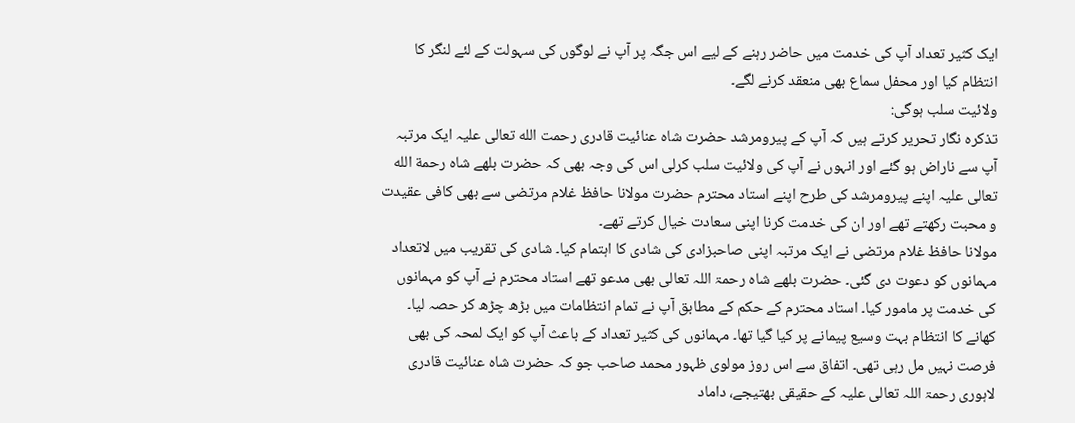ایک کثیر تعداد آپ کی خدمت میں حاضر رہنے کے لیے اس جگہ پر آپ نے لوگوں کی سہولت کے لئے لنگر کا انتظام کیا اور محفل سماع بھی منعقد کرنے لگے۔
ولائیت سلب ہوگی:
تذکرہ نگار تحریر کرتے ہیں کہ آپ کے پیرومرشد حضرت شاہ عنائیت قادری رحمت الله تعالی علیہ ایک مرتبہ آپ سے ناراض ہو گئے اور انہوں نے آپ کی ولائیت سلب کرلی اس کی وجہ بھی کہ حضرت بلھے شاہ رحمة الله تعالی علیہ اپنے پیرومرشد کی طرح اپنے استاد محترم حضرت مولانا حافظ غلام مرتضی سے بھی کافی عقیدت و محبت رکھتے تھے اور ان کی خدمت کرنا اپنی سعادت خیال کرتے تھے۔
مولانا حافظ غلام مرتضی نے ایک مرتبہ اپنی صاحبزادی کی شادی کا اہتمام کیا۔ شادی کی تقریب میں لاتعداد مہمانوں کو دعوت دی گئی۔ حضرت بلھے شاہ رحمۃ اللہ تعالی بھی مدعو تھے استاد محترم نے آپ کو مہمانوں کی خدمت پر مامور کیا۔ استاد محترم کے حکم کے مطابق آپ نے تمام انتظامات میں بڑھ چڑھ کر حصہ لیا۔ کھانے کا انتظام بہت وسیع پیمانے پر کیا گیا تھا۔ مہمانوں کی کثیر تعداد کے باعث آپ کو ایک لمحہ کی بھی فرصت نہیں مل رہی تھی۔ اتفاق سے اس روز مولوی ظہور محمد صاحب جو کہ حضرت شاہ عنائیت قادری لاہوری رحمۃ اللہ تعالی علیہ کے حقیقی بھتیجے، داماد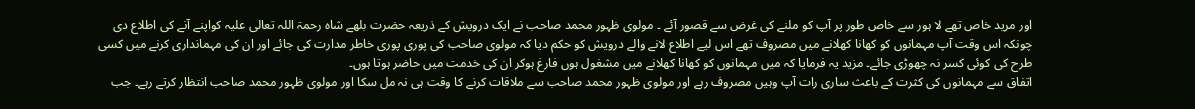اور مرید خاص تھے لا ہور سے خاص طور پر آپ کو ملنے کی غرض سے قصور آئے ۔ مولوی ظہور محمد صاحب نے ایک درویش کے ذریعہ حضرت بلھے شاہ رحمۃ اللہ تعالی علیہ کواپنے آنے کی اطلاع دی چونکہ اس وقت آپ مہمانوں کو کھانا کھلانے میں مصروف تھے اس لیے اطلاع لانے والے درویش کو حکم دیا کہ مولوی صاحب کی پوری پوری خاطر مدارت کی جائے اور ان کی مہمانداری کرنے میں کسی طرح کی کوئی کسر نہ چھوڑی جائے۔ مزید یہ فرمایا کہ میں مہمانوں کو کھانا کھلانے میں مشغول ہوں فارغ ہوکر ان کی خدمت میں حاضر ہوتا ہوں۔
اتفاق سے مہمانوں کی کثرت کے باعث ساری رات آپ وہیں مصروف رہے اور مولوی ظہور محمد صاحب سے ملاقات کرنے کا وقت ہی نہ مل سکا اور مولوی ظہور محمد صاحب انتظار کرتے رہے۔ جب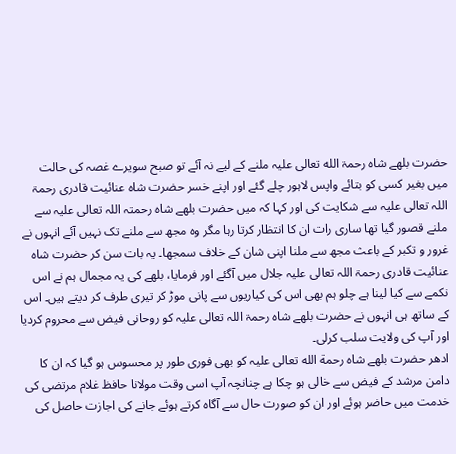حضرت بلھے شاه رحمۃ الله تعالی علیہ ملنے کے لیے نہ آئے تو صبح سویرے غصہ کی حالت میں بغیر کسی کو بتائے واپس لاہور چلے گئے اور اپنے خسر حضرت شاه عنائیت قادری رحمۃ اللہ تعالی علیہ سے شکایت کی اور کہا کہ میں حضرت بلھے شاہ رحمتہ اللہ تعالی علیہ سے ملنے قصور گیا تھا ساری رات ان کا انتظار کرتا رہا مگر وہ مجھ سے ملنے تک نہیں آئے انہوں نے غرور و تکبر کے باعث مجھ سے ملنا اپنی شان کے خلاف سمجھا۔ یہ بات سن کر حضرت شاہ عنائیت قادری رحمۃ اللہ تعالی علیہ جلال میں آگئے اور فرمایا، بلھے کی یہ مجمال ہم نے اس نکمے سے کیا لینا ہے چلو ہم بھی اس کی کیاریوں سے پانی موڑ کر تیری طرف کر دیتے ہیں۔ اس کے ساتھ ہی انہوں نے حضرت بلھے شاہ رحمۃ اللہ تعالی علیہ کو روحانی فیض سے محروم کردیا اور آپ کی ولایت سلب کرلی۔
ادھر حضرت بلھے شاہ رحمة الله تعالی علیہ کو بھی فوری طور پر محسوس ہو گیا کہ ان کا دامن مرشد کے فیض سے خالی ہو چکا ہے چنانچہ آپ اسی وقت مولانا حافظ غلام مرتضی کی خدمت میں حاضر ہوئے اور ان کو صورت حال سے آگاہ کرتے ہوئے جانے کی اجازت حاصل کی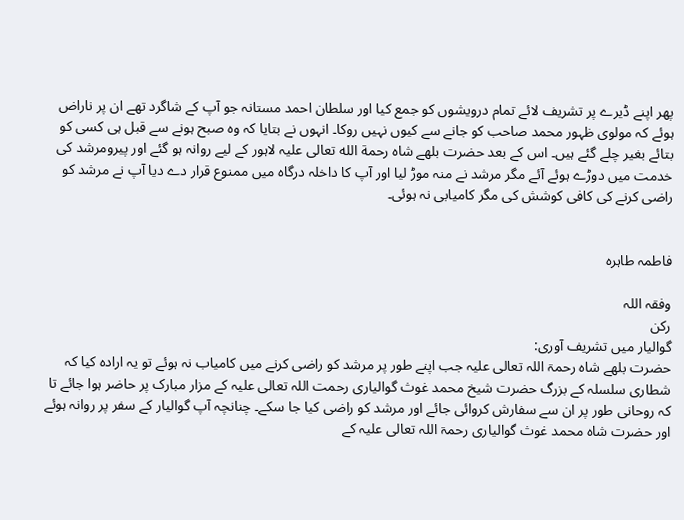پھر اپنے ڈیرے پر تشریف لائے تمام درویشوں کو جمع کیا اور سلطان احمد مستانہ جو آپ کے شاگرد تھے ان پر ناراض ہوئے کہ مولوی ظہور محمد صاحب کو جانے سے کیوں نہیں روکا۔ انہوں نے بتایا کہ وہ صبح ہونے سے قبل ہی کسی کو بتائے بغیر چلے گئے ہیں۔ اس کے بعد حضرت بلھے شاہ رحمة الله تعالی علیہ لاہور کے لیے روانہ ہو گئے اور پیرومرشد کی خدمت میں دوڑے ہوئے آئے مگر مرشد نے منہ موڑ لیا اور آپ کا داخلہ درگاہ میں ممنوع قرار دے دیا آپ نے مرشد کو راضی کرنے کی کافی کوشش کی مگر کامیابی نہ ہوئی۔


فاطمہ طاہرہ

وفقہ اللہ
رکن
گوالیار میں تشریف آوری:
حضرت بلھے شاہ رحمۃ اللہ تعالی علیہ جب اپنے طور پر مرشد کو راضی کرنے میں کامیاب نہ ہوئے تو یہ ارادہ کیا کہ شطاری سلسلہ کے بزرگ حضرت شیخ محمد غوث گوالیاری رحمت اللہ تعالی علیہ کے مزار مبارک پر حاضر ہوا جائے تا کہ روحانی طور پر ان سے سفارش کروائی جائے اور مرشد کو راضی کیا جا سکے۔ چنانچہ آپ گوالیار کے سفر پر روانہ ہوئے اور حضرت شاہ محمد غوث گوالیاری رحمۃ اللہ تعالی علیہ کے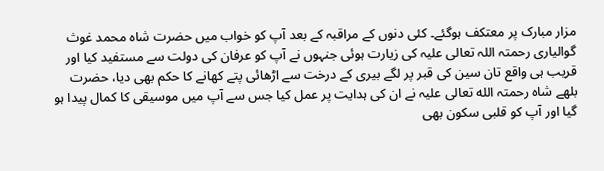مزار مبارک پر معتکف ہوگئے۔ کئی دنوں کے مراقبہ کے بعد آپ کو خواب میں حضرت شاہ محمد غوث گوالیاری رحمتہ اللہ تعالی علیہ کی زیارت ہوئی جنہوں نے آپ کو عرفان کی دولت سے مستفید کیا اور قریب ہی واقع تان سین کی قبر پر لگے بیری کے درخت سے اڑھائی پتے کھانے کا حکم بھی دیا، حضرت بلھے شاہ رحمتہ الله تعالی علیہ نے ان کی ہدایت پر عمل کیا جس سے آپ میں موسیقی کا کمال پیدا ہو گیا اور آپ کو قلبی سکون بھی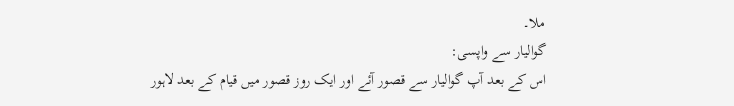ملا۔
گوالیار سے واپسی:
اس کے بعد آپ گوالیار سے قصور آئے اور ایک روز قصور میں قیام کے بعد لاہور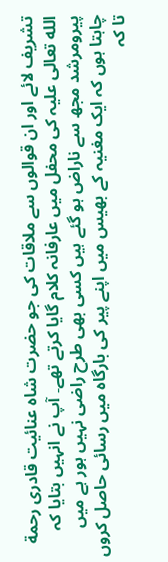تشریف لائے اور ان قوالوں سے ملاقات کی جو حضرت شاہ عنائیت قادری رحمة الله تعالی علیہ کی محفل میں عارفانہ کلام گایا کرتے تھے۔ آپ نے انہیں بتایا کہ پیرومرشد مجھ سے ناراض ہو گئے ہیں کسی بھی طرح راضی نہیں ہور ہے میں چاہتا ہوں کہ ایک مغنیہ کے بھیس میں اپنے پیر کی بارگاہ میں رسائی حاصل کروں تا کہ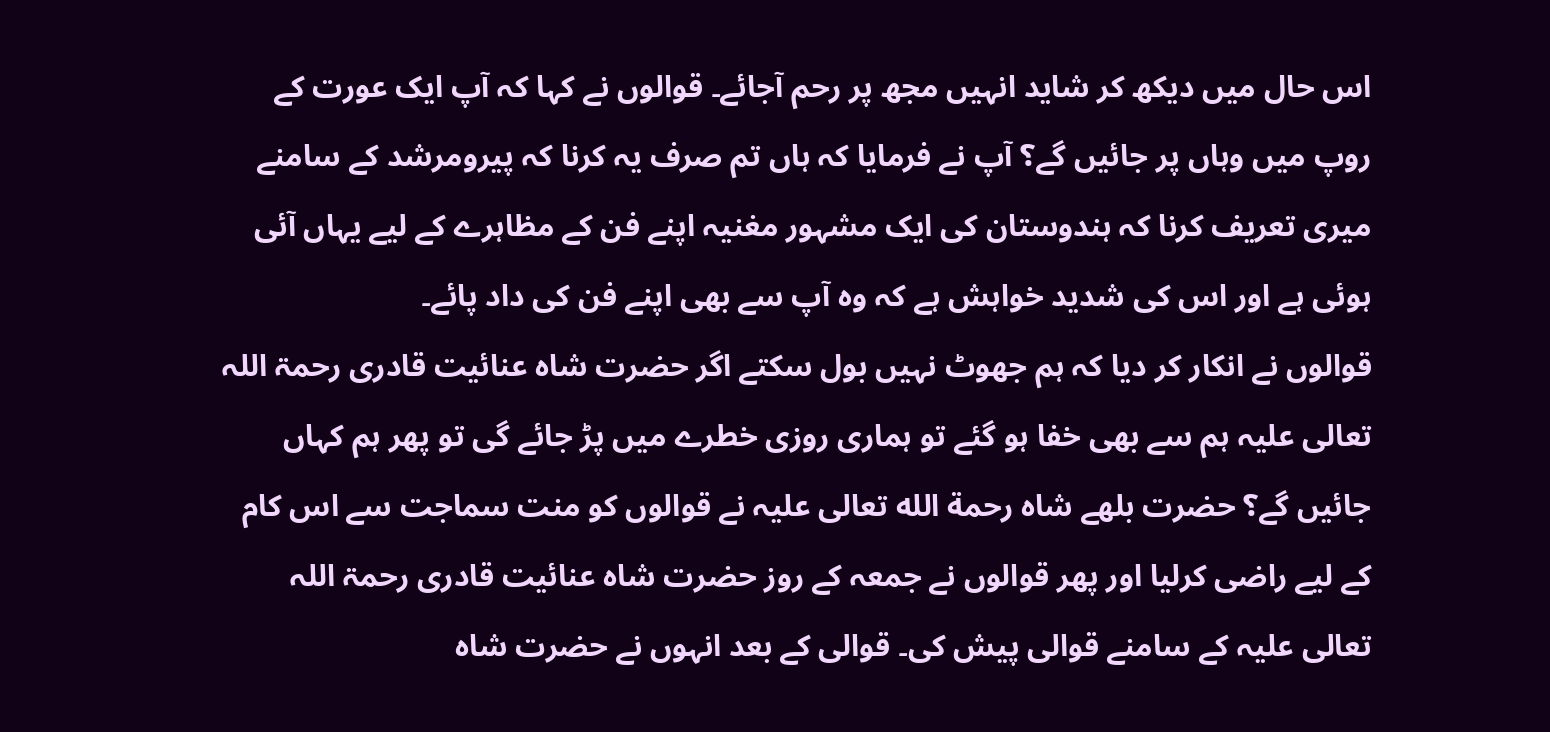اس حال میں دیکھ کر شاید انہیں مجھ پر رحم آجائے۔ قوالوں نے کہا کہ آپ ایک عورت کے روپ میں وہاں پر جائیں گے؟ آپ نے فرمایا کہ ہاں تم صرف یہ کرنا کہ پیرومرشد کے سامنے میری تعریف کرنا کہ ہندوستان کی ایک مشہور مغنیہ اپنے فن کے مظاہرے کے لیے یہاں آئی ہوئی ہے اور اس کی شدید خواہش ہے کہ وہ آپ سے بھی اپنے فن کی داد پائے۔
قوالوں نے انکار کر دیا کہ ہم جھوٹ نہیں بول سکتے اگر حضرت شاہ عنائیت قادری رحمۃ اللہ تعالی علیہ ہم سے بھی خفا ہو گئے تو ہماری روزی خطرے میں پڑ جائے گی تو پھر ہم کہاں جائیں گے؟ حضرت بلھے شاہ رحمة الله تعالی علیہ نے قوالوں کو منت سماجت سے اس کام کے لیے راضی کرلیا اور پھر قوالوں نے جمعہ کے روز حضرت شاہ عنائیت قادری رحمۃ اللہ تعالی علیہ کے سامنے قوالی پیش کی۔ قوالی کے بعد انہوں نے حضرت شاہ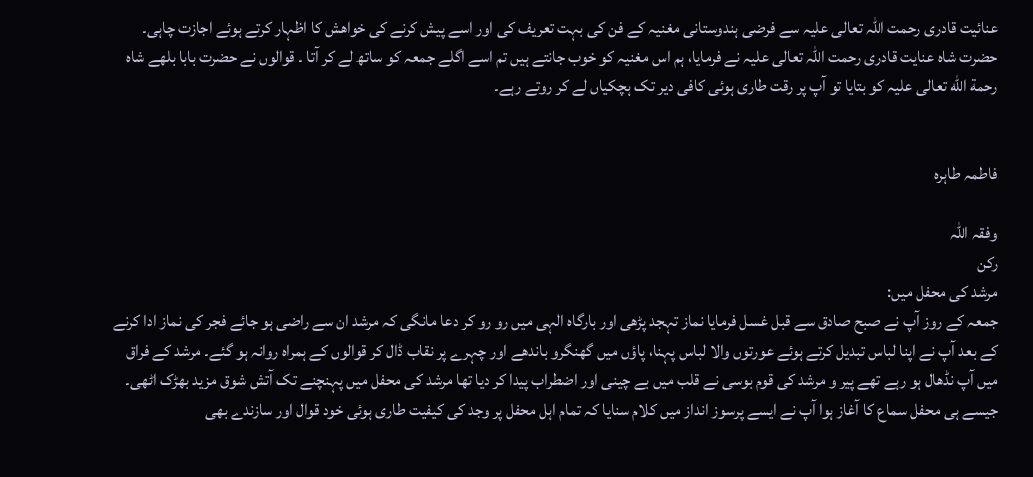عنائیت قادری رحمت اللہ تعالی علیہ سے فرضی ہندوستانی مغنیہ کے فن کی بہت تعریف کی اور اسے پیش کرنے کی خواهش کا اظہار کرتے ہوئے اجازت چاہی۔ حضرت شاہ عنایت قادری رحمت اللہ تعالی علیہ نے فرمایا، ہم اس مغنیہ کو خوب جانتے ہیں تم اسے اگلے جمعہ کو ساتھ لے کر آتا ۔ قوالوں نے حضرت بابا بلھے شاہ رحمة الله تعالی علیہ کو بتایا تو آپ پر رقت طاری ہوئی کافی دیر تک ہچکیاں لے کر روتے رہے۔


فاطمہ طاہرہ

وفقہ اللہ
رکن
مرشد کی محفل میں:
جمعہ کے روز آپ نے صبح صادق سے قبل غسل فرمایا نماز تہجد پڑھی اور بارگاہ الہی میں رو رو کر دعا مانگی کہ مرشد ان سے راضی ہو جائے فجر کی نماز ادا کرنے کے بعد آپ نے اپنا لباس تبدیل کرتے ہوئے عورتوں والا لباس پہنا، پاؤں میں گھنگرو باندھے اور چہرے پر نقاب ڈال کر قوالوں کے ہمراہ روانہ ہو گئے۔ مرشد کے فراق میں آپ نڈھال ہو رہے تھے پیر و مرشد کی قوم بوسی نے قلب میں بے چینی اور اضطراب پیدا کر دیا تھا مرشد کی محفل میں پہنچنے تک آتش شوق مزید بھڑک اٹھی۔ جیسے ہی محفل سماع کا آغاز ہوا آپ نے ایسے پرسوز انداز میں کلام سنایا کہ تمام اہل محفل پر وجد کی کیفیت طاری ہوئی خود قوال اور سازندے بھی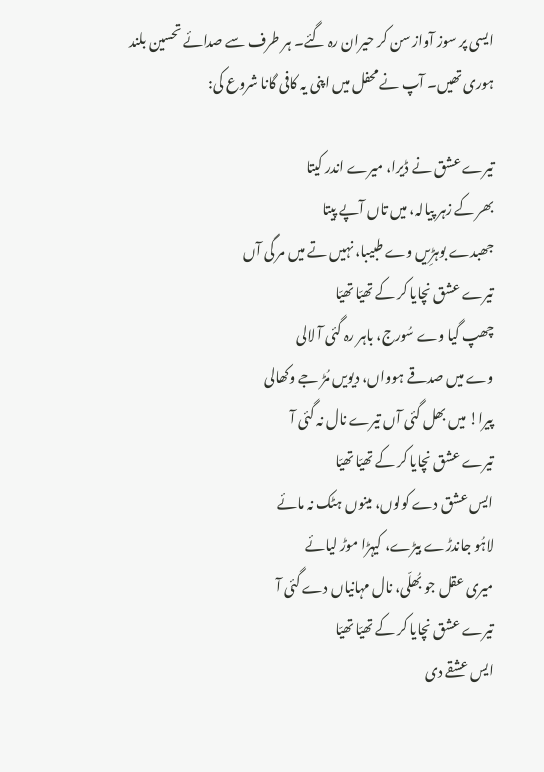ایسی پر سوز آواز سن کر حیران رہ گئے۔ ہر طرف سے صدائے تحسین بلند ہوری تھیں۔ آپ نے محفل میں اپنی یہ کافی گانا شروع کی:

تیرے عشق نے ڈیرا، میرے اندر کیتا
بھر کے زہر پیالہ، میں تاں آپے پیتا
جھبدے بوہڑِیں وے طبیبا، نہیں تے میں مر گی آں
تیرے عشق نچایا کر کے تھیّا تھیّا
چھپ گیا وے سُورج، باہر رہ گئی آ لالی
وے میں صدقے ہوواں، دیویں مُڑ جے وکھالی
پیرا! میں بھل گئی آں تیرے نال نہ گئی آ
تیرے عشق نچایا کر کے تھیّا تھیّا
ایس عشق دے کولوں، مینوں ہٹک نہ مائے
لاہُو جاندڑے بیڑے، کیہڑا موڑ لیائے
میری عقل جو بُھلّی، نال مہانیاں دے گئی آ
تیرے عشق نچایا کر کے تھیّا تھیّا
ایس عشقے دی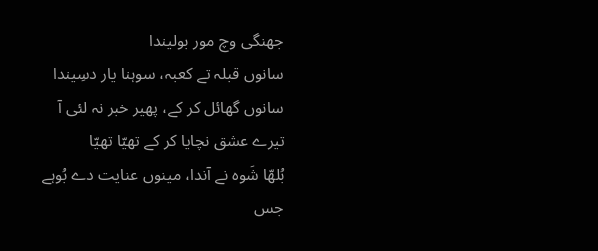جھنگی وچ مور بولیندا
سانوں قبلہ تے کعبہ، سوہنا یار دسِیندا
سانوں گھائل کر کے، پھیر خبر نہ لئی آ
تیرے عشق نچایا کر کے تھیّا تھیّا
بُلھّا شَوہ نے آندا، مینوں عنایت دے بُوہے
جس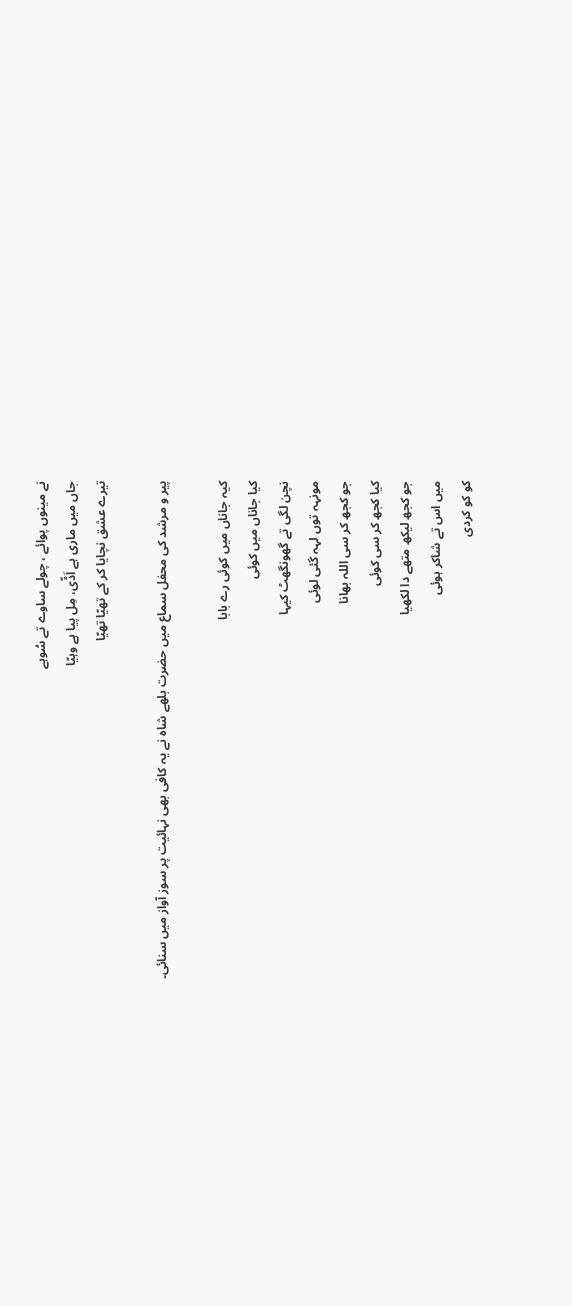نے مینوں پوائے ، چولے ساوے تے سُوہے
جاں میں ماری ہے اَڈّی، مِل پیا ہے وہیّا
تیرے عشق نچایا کر کے تھیّا تھیّا

پیر و مرشد کی محفل سماع میں حضرت بلھے شاہ نے یہ کافی بھی نہائیت پر سوز آواز میں سنائی۔

کیہ جاناں میں کوئی رے بابا
کیا جاناں میں کوئی
نچن لگی تے گھونگھٹ کیہا
مونہہ توں لہہ گئی لوئی
جو کجھ کر سی اللہ بھانا
کیا کجھ کر سی کوئی
جو کجھ لیکھ متھے دا لکھیا
میں اس تے شاکر ہوئی
کو کو کردی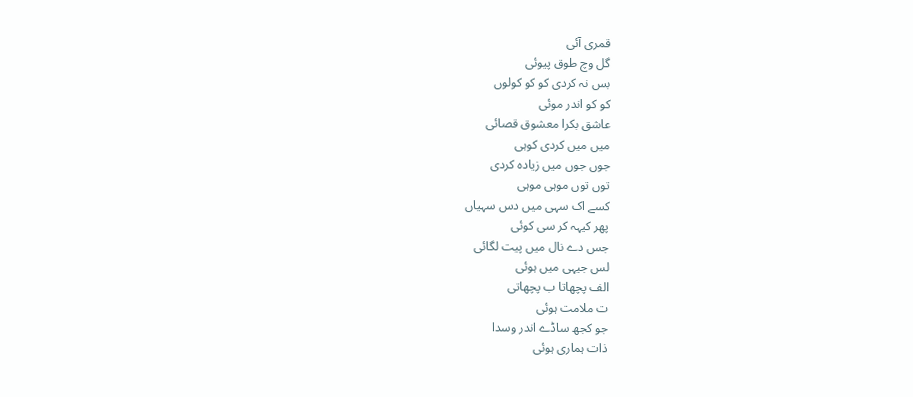قمری آئی
گل وچ طوق پیوئی
بس نہ کردی کو کو کولوں
کو کو اندر موئی
عاشق بکرا معشوق قصائی
میں میں کردی کوہی
جوں جوں میں زیادہ کردی
توں توں موہی موہی
کسے اک سہی میں دس سہیاں
پھر کیہہ کر سی کوئی
جس دے نال میں پیت لگائی
لس جیہی میں ہوئی
الف پچھاتا ب پچھاتی
ت ملامت ہوئی
جو کجھ ساڈے اندر وسدا
ذات ہماری ہوئی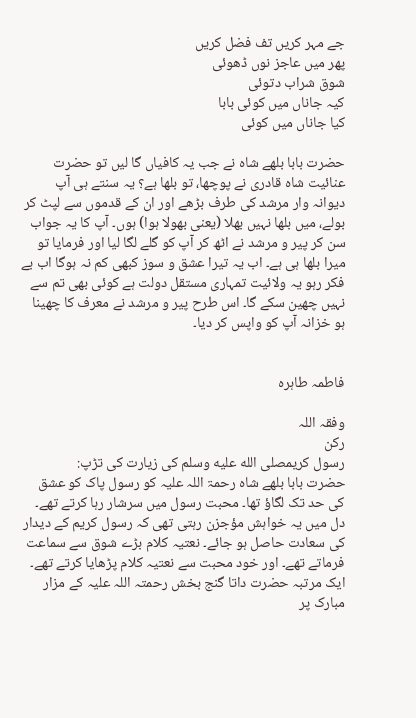جے مہر کریں تف فضل کریں
پھر میں عاجز نوں ڈھوئی
شوق شراب دتوئی
کیہ جاناں میں کوئی بابا
کیا جاناں میں کوئی

حضرت بابا بلھے شاہ نے جب یہ کافیاں گا لیں تو حضرت عنائیت شاہ قادری نے پوچھا، تو بلھا ہے؟ یہ سنتے ہی آپ دیوانہ وار مرشد کی طرف بڑھے اور ان کے قدموں سے لپٹ کر بولے، میں بلھا نہیں بھلا (یعنی بھولا ہوا) ہوں۔ آپ کا یہ جواب سن کر پیر و مرشد نے اٹھ کر آپ کو گلے لگا لیا اور فرمایا تو میرا بلھا ہی ہے۔ اب یہ تیرا عشق و سوز کبھی کم نہ ہوگا اب بے فکر رہو یہ ولائیت تمہاری مستقل دولت ہے کوئی بھی تم سے نہیں چھین سکے گا۔ اس طرح پیر و مرشد نے معرف کا چھینا ہو خزانہ آپ کو واپس کر دیا۔


فاطمہ طاہرہ

وفقہ اللہ
رکن
رسول کریمصلى الله عليه وسلم کی زیارت کی تڑپ:
حضرت بابا بلھے شاہ رحمۃ اللہ علیہ کو رسول پاک کو عشق کی حد تک لگاؤ تھا۔ محبت رسول میں سرشار رہا کرتے تھے۔ دل میں یہ خواہش مؤجزن رہتی تھی کہ رسول کریم کے دیدار کی سعادت حاصل ہو جائے۔ نعتیہ کلام بڑے شوق سے سماعت فرماتے تھے۔ اور خود محبت سے نعتیہ کلام پڑھایا کرتے تھے۔ ایک مرتبہ حضرت داتا گنج بخش رحمتہ اللہ علیہ کے مزار مبارک پر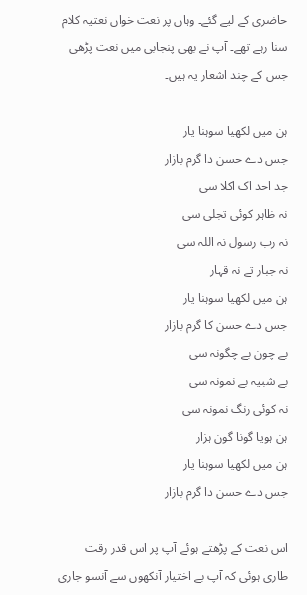حاضری کے لیے گئے۔ وہاں پر نعت خواں نعتیہ کلام سنا رہے تھے۔ آپ نے بھی پنجابی میں نعت پڑھی جس کے چند اشعار یہ ہیں۔

ہن میں لکھیا سوہنا یار
جس دے حسن دا گرم بازار
جد احد اک اکلا سی
نہ ظاہر کوئی تجلی سی
نہ رب رسول نہ اللہ سی
نہ جبار تے نہ قہار
ہن میں لکھیا سوہنا یار
جس دے حسن کا گرم بازار
بے چون بے چگونہ سی
بے شبیہ بے نمونہ سی
نہ کوئی رنگ نمونہ سی
ہن ہویا گونا گون ہزار
ہن میں لکھیا سوہنا یار
جس دے حسن دا گرم بازار

اس نعت کے پڑھتے ہوئے آپ پر اس قدر رقت طاری ہوئی کہ آپ بے اختیار آنکھوں سے آنسو جاری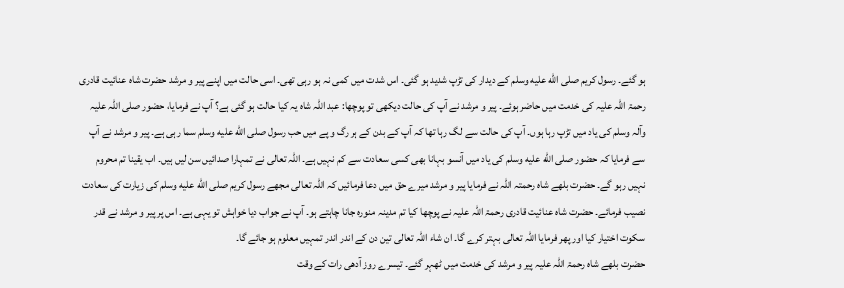ہو گئے۔ رسول کریم صلى الله عليه وسلم کے دیدار کی تڑپ شدید ہو گئی۔ اس شدت میں کمی نہ ہو رہی تھی۔ اسی حالت میں اپنے پیر و مرشد حضرت شاہ عنائیت قادری رحمۃ اللہ علیہ کی خدمت میں حاضر ہوئے۔ پیر و مرشد نے آپ کی حالت دیکھی تو پوچھا: عبد اللہ شاہ یہ کیا حالت ہو گئی ہے؟ آپ نے فرمایا، حضور صلی اللہ علیہ وآلہ وسلم کی یاد میں تڑپ رہا ہوں۔ آپ کی حالت سے لگ رہا تھا کہ آپ کے بدن کے ہر رگ و پے میں حب رسول صلى الله عليه وسلم سما رہی ہے۔ پیر و مرشد نے آپ سے فرمایا کہ حضور صلى الله عليه وسلم کی یاد میں آنسو بہانا بھی کسی سعادت سے کم نہیں ہے۔ اللہ تعالی نے تمہارا صدائیں سن لیں ہیں۔ اب یقینا تم محروم نہیں رہو گے۔ حضرت بلھے شاہ رحمتہ اللہ نے فرمایا پیر و مرشد میرے حق میں دعا فرمائیں کہ اللہ تعالی مجھے رسول کریم صلى الله عليه وسلم کی زیارت کی سعادت نصیب فرمائے۔ حضرت شاہ عنائیت قادری رحمۃ اللہ علیہ نے پوچھا کیا تم مدینہ منورہ جانا چاہتے ہو۔ آپ نے جواب دیا خواہش تو یہی ہے۔ اس پر پیر و مرشد نے قدر سکوت اختیار کیا اور پھر فرمایا اللہ تعالی بہتر کرے گا۔ ان شاء اللہ تعالی تین دن کے اندر اندر تمہیں معلوم ہو جائے گا۔
حضرت بلھے شاہ رحمۃ اللہ علیہ پیر و مرشد کی خدمت میں ٹھہر گئے۔ تیسرے روز آدھی رات کے وقت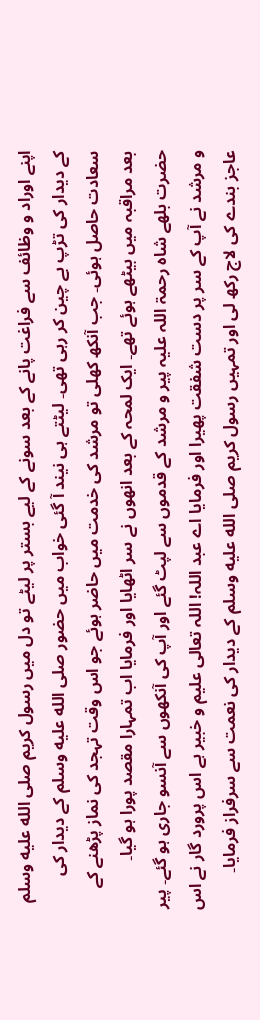اپنے اوراد و وظائف سے فراغت پانے کے بعد سونے کے لیے بستر پر لیٹے تو دل میں رسول کریم صلى الله عليه وسلم کے دیدار کی تڑپ بے چین کر رہی تھی۔ لیٹتے ہی نیند آ گئی خواب میں حضور صلى الله عليه وسلم کے دیدار کی سعادت حاصل ہوئی۔ جب آنکھ کھلی تو مرشد کی خدمت میں حاضر ہوئے جو اس وقت تہجد کی نماز پڑھنے کے بعد مراقبہ میں بیٹھے ہوئے تھے۔ ایک لمحہ کے بعد انھوں نے سر اٹھایا اور فرمایا اب تمہارا مقصد پورا ہو گیا۔ حضرت بلھے شاہ رحمۃ اللہ علیہ پیر و مرشد کے قدموں سے لپٹ گئے اور آپ کی آنکھوں سے آنسو جاری ہو گئے۔ پیر و مرشد نے آپ کے سر پر دست شفقت پھیرا اور فرمایا اے عبد اللہ! اللہ تعالی علیم و خبیر ہے اس پرورد گار نے اس عاجز بندے کی لاج رکھ لی اور تمہیں رسول کریم صلى الله عليه وسلم کے دیدار کی نعمت سے سرفراز فرمایا۔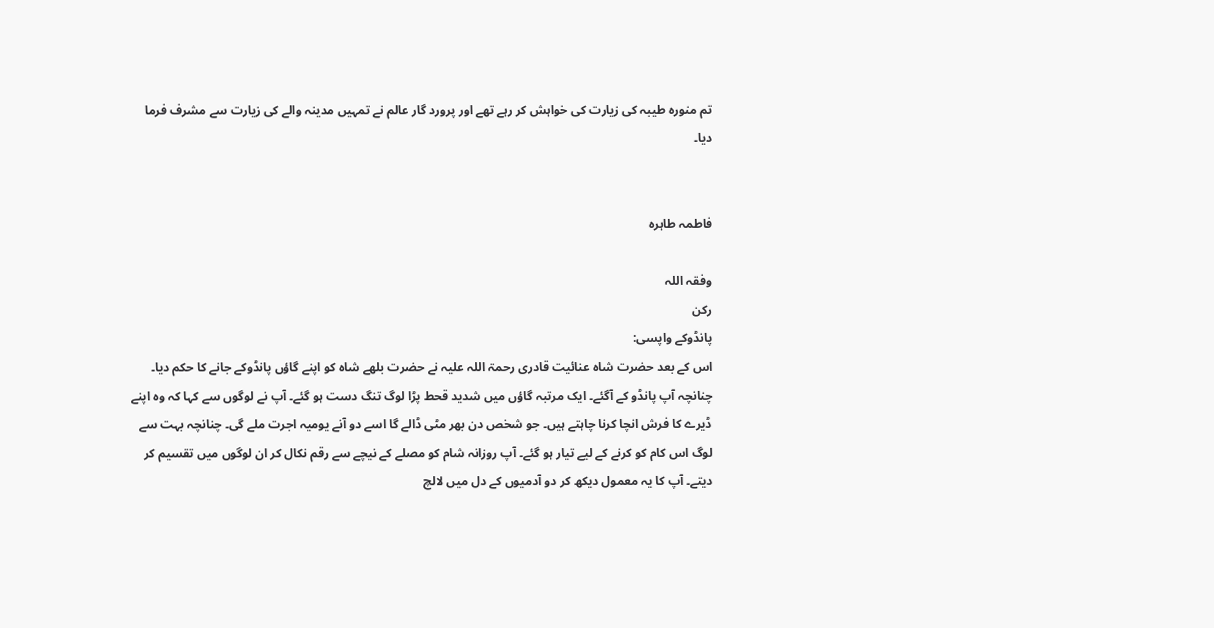تم منورہ طیبہ کی زیارت کی خواہش کر رہے تھے اور پرورد گار عالم نے تمہیں مدینہ والے کی زیارت سے مشرف فرما دیا۔


فاطمہ طاہرہ

وفقہ اللہ
رکن
پانڈوکے واپسی:
اس کے بعد حضرت شاہ عنائیت قادری رحمۃ اللہ علیہ نے حضرت بلھے شاہ کو اپنے گاؤں پانڈوکے جانے کا حکم دیا۔ چنانچہ آپ پانڈو کے آگئے۔ ایک مرتبہ گاؤں میں شدید قحط پڑا لوگ تنگ دست ہو گئے۔ آپ نے لوگوں سے کہا کہ وہ اپنے ڈیرے کا فرش انچا کرنا چاہتے ہیں۔ جو شخص دن بھر مٹی ڈالے گا اسے دو آنے یومیہ اجرت ملے گی۔ چنانچہ بہت سے لوگ اس کام کو کرنے کے لیے تیار ہو گئے۔ آپ روزانہ شام کو مصلے کے نیچے سے رقم نکال کر ان لوگوں میں تقسیم کر دیتے۔ آپ کا یہ معمول دیکھ کر دو آدمیوں کے دل میں لالچ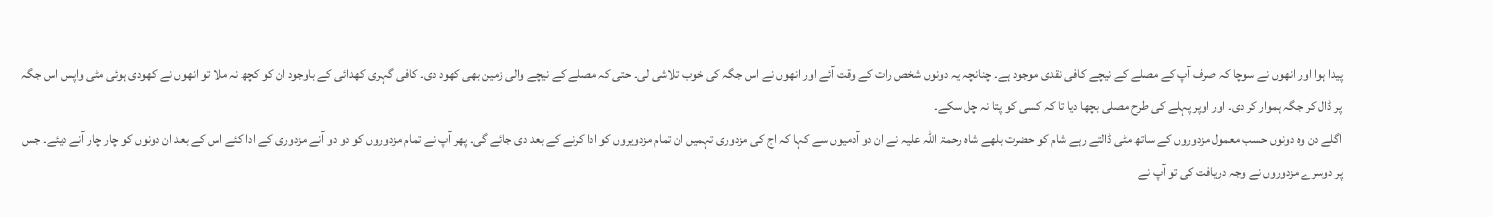پیدا ہوا اور انھوں نے سوچا کہ صرف آپ کے مصلے کے نیچے کافی نقدی موجود ہے۔ چنانچہ یہ دونوں شخص رات کے وقت آئے اور انھوں نے اس جگہ کی خوب تلاشی لی۔ حتی کہ مصلے کے نیچے والی زمین بھی کھود دی۔ کافی گہری کھدائی کے باوجود ان کو کچھ نہ ملا تو انھوں نے کھودی ہوئی مٹی واپس اس جگہ پر ڈال کر جگہ ہموار کر دی۔ اور اوپر پہلے کی طرح مصلی بچھا دیا تا کہ کسی کو پتا نہ چل سکے۔
اگلے دن وہ دونوں حسب معمول مزدوروں کے ساتھ مٹی ڈالتے رہے شام کو حضرت بلھے شاہ رحمۃ اللہ علیہ نے ان دو آدمیوں سے کہا کہ اج کی مزدوری تہمیں ان تمام مزدویروں کو ادا کرنے کے بعد دی جائے گی۔ پھر آپ نے تمام مزدوروں کو دو دو آنے مزدوری کے ادا کئے اس کے بعد ان دونوں کو چار چار آنے دیئے۔ جس پر دوسرے مزدوروں نے وجہ دریافت کی تو آپ نے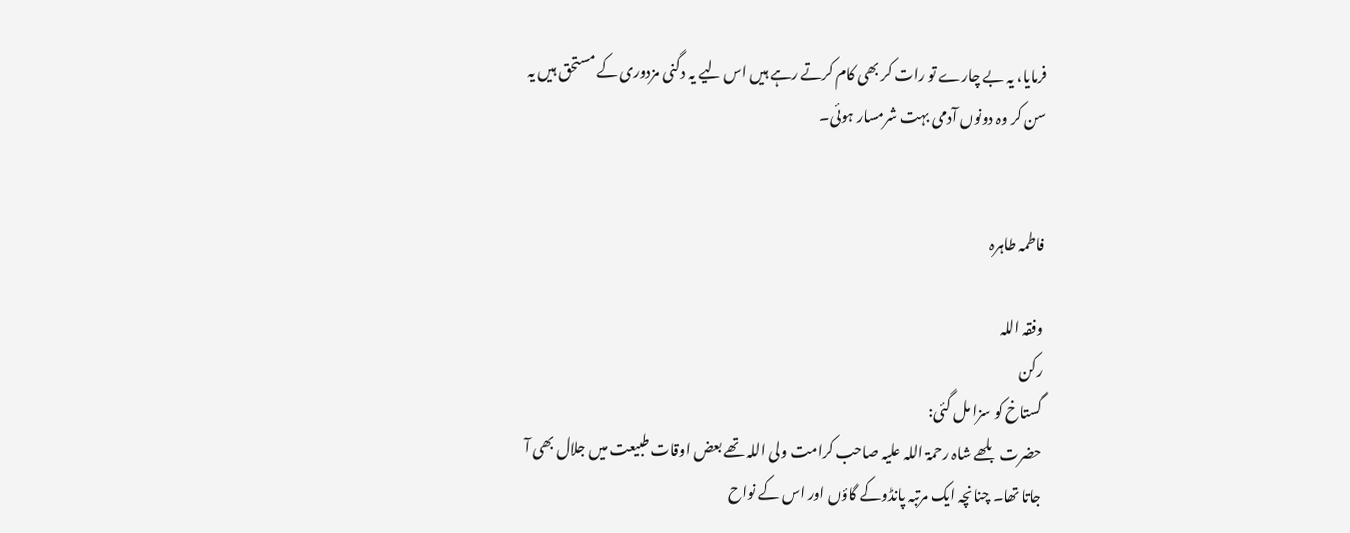فرمایا، یہ بے چارے تو رات کر بھی کام کرتے رہے ہیں اس لیے یہ دگنی مزدوری کے مستحق ہیں یہ سن کر وہ دونوں آدمی بہت شرمسار ہوئی۔


فاطمہ طاہرہ

وفقہ اللہ
رکن
گستاخ کو سزا مل گئی:
حضرت بلھے شاہ رحمۃ اللہ علیہ صاحب کرامت ولی اللہ تھے بعض اوقات طبیعت میں جلال بھی آ جاتا تھا۔ چنانچہ ایک مرتبہ پانڈوکے گاؤں اور اس کے نواح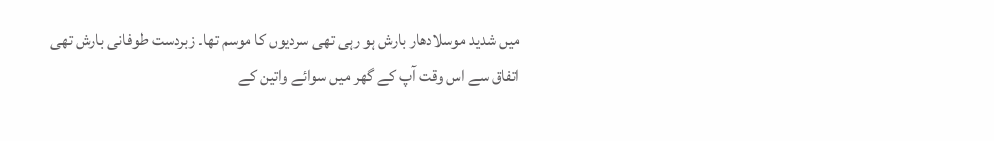میں شدید موسلادھار بارش ہو رہی تھی سردیوں کا موسم تھا۔ زبردست طوفانی بارش تھی اتفاق سے اس وقت آپ کے گھر میں سوائے واتین کے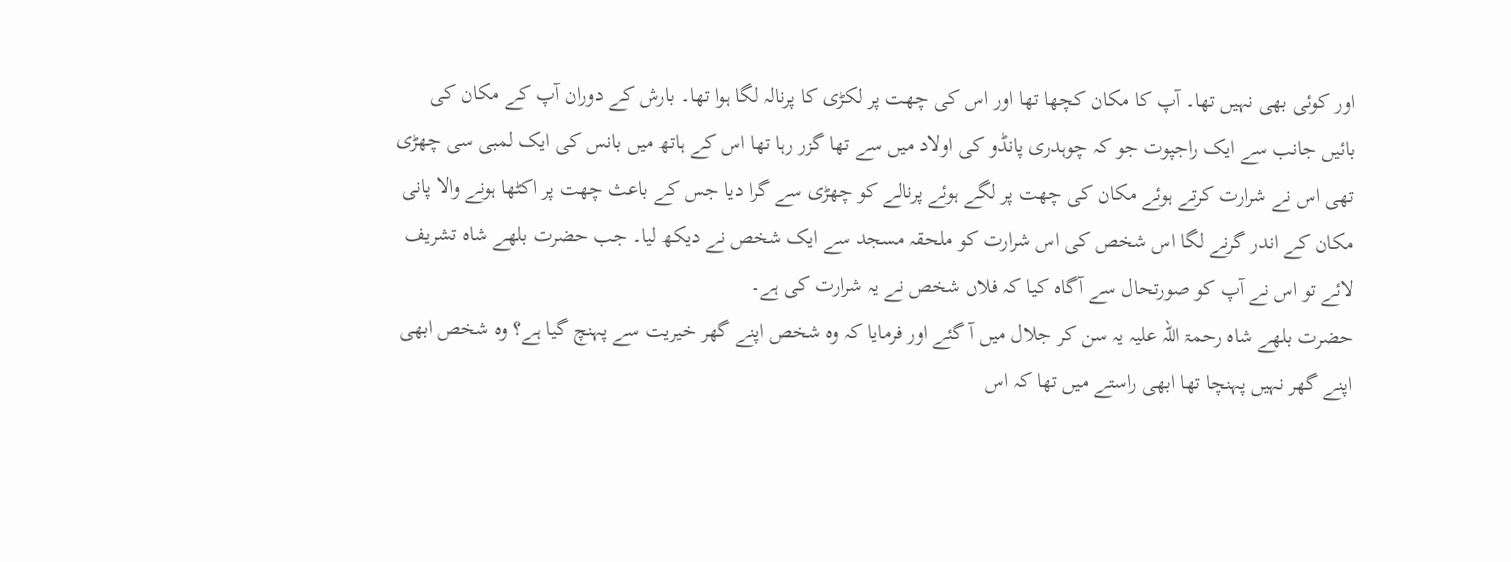اور کوئی بھی نہیں تھا۔ آپ کا مکان کچھا تھا اور اس کی چھت پر لکڑی کا پرنالہ لگا ہوا تھا۔ بارش کے دوران آپ کے مکان کی بائیں جانب سے ایک راجپوت جو کہ چوہدری پانڈو کی اولاد میں سے تھا گزر رہا تھا اس کے ہاتھ میں بانس کی ایک لمبی سی چھڑی تھی اس نے شرارت کرتے ہوئے مکان کی چھت پر لگے ہوئے پرنالے کو چھڑی سے گرا دیا جس کے باعث چھت پر اکٹھا ہونے والا پانی مکان کے اندر گرنے لگا اس شخص کی اس شرارت کو ملحقہ مسجد سے ایک شخص نے دیکھ لیا۔ جب حضرت بلھے شاہ تشریف لائے تو اس نے آپ کو صورتحال سے آگاہ کیا کہ فلاں شخص نے یہ شرارت کی ہے۔
حضرت بلھے شاہ رحمۃ اللہ علیہ یہ سن کر جلال میں آ گئے اور فرمایا کہ وہ شخص اپنے گھر خیریت سے پہنچ گیا ہے؟ وہ شخص ابھی اپنے گھر نہیں پہنچا تھا ابھی راستے میں تھا کہ اس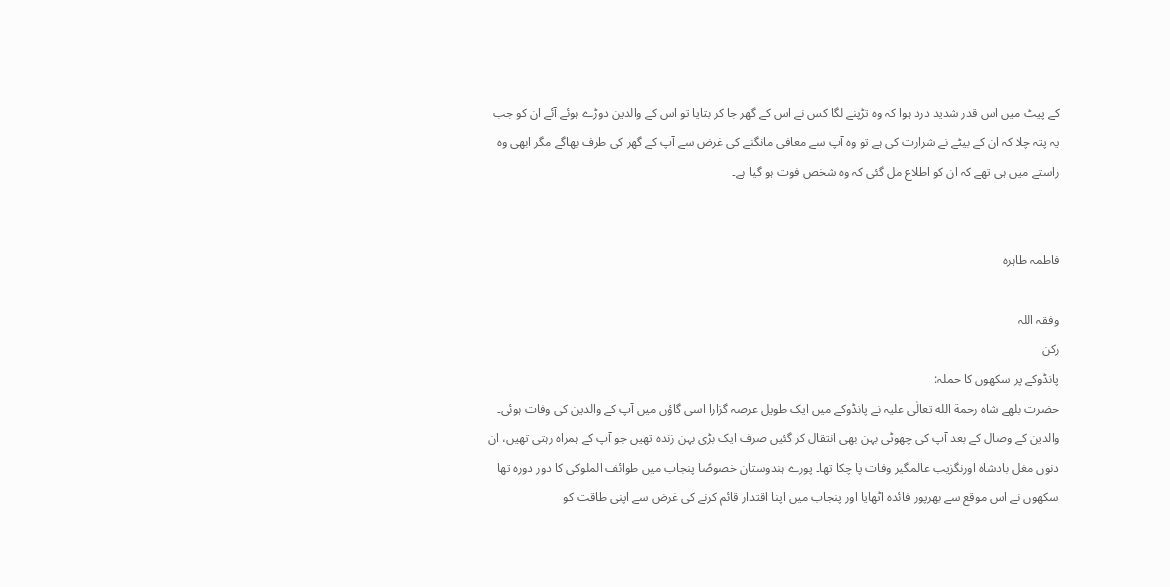کے پیٹ میں اس قدر شدید درد ہوا کہ وہ تڑپنے لگا کس نے اس کے گھر جا کر بتایا تو اس کے والدین دوڑے ہوئے آئے ان کو جب یہ پتہ چلا کہ ان کے بیٹے نے شرارت کی ہے تو وہ آپ سے معافی مانگنے کی غرض سے آپ کے گھر کی طرف بھاگے مگر ابھی وہ راستے میں ہی تھے کہ ان کو اطلاع مل گئی کہ وہ شخص فوت ہو گیا ہے۔


فاطمہ طاہرہ

وفقہ اللہ
رکن
پانڈوکے پر سکھوں کا حملہ:
حضرت بلھے شاہ رحمة الله تعالٰی علیہ نے پانڈوکے میں ایک طویل عرصہ گزارا اسی گاؤں میں آپ کے والدین کی وفات ہوئی۔ والدین کے وصال کے بعد آپ کی چھوٹی بہن بھی انتقال کر گئیں صرف ایک بڑی بہن زندہ تھیں جو آپ کے ہمراہ رہتی تھیں، ان دنوں مغل بادشاہ اورنگزیب عالمگیر وفات پا چکا تھا۔ پورے ہندوستان خصوصًا پنجاب میں طوائف الملوکی کا دور دورہ تھا سکھوں نے اس موقع سے بھرپور فائدہ اٹھایا اور پنجاب میں اپنا اقتدار قائم کرنے کی غرض سے اپنی طاقت کو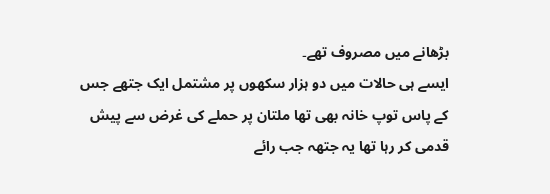بڑھانے میں مصروف تھے۔
ایسے ہی حالات میں دو ہزار سکھوں پر مشتمل ایک جتھے جس کے پاس توپ خانہ بھی تھا ملتان پر حملے کی غرض سے پیش قدمی کر رہا تھا یہ جتھہ جب رائے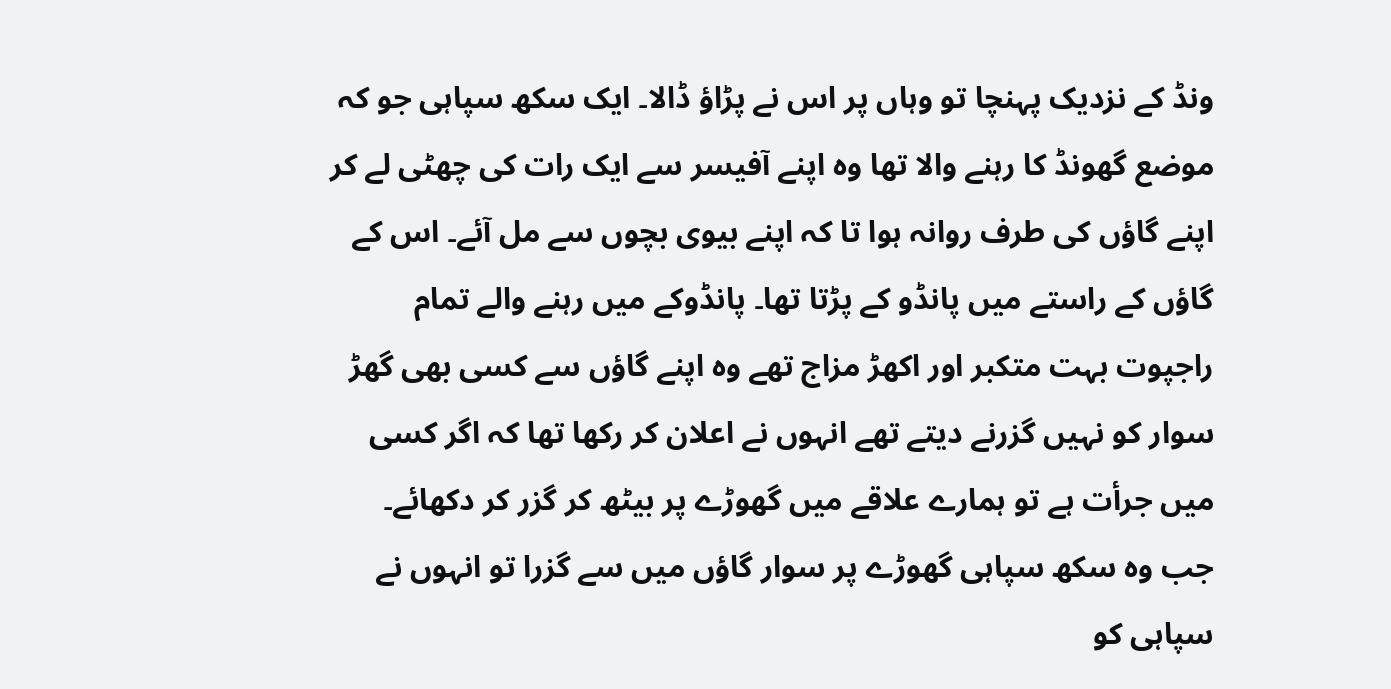ونڈ کے نزدیک پہنچا تو وہاں پر اس نے پڑاؤ ڈالا۔ ایک سکھ سپاہی جو کہ موضع گھونڈ کا رہنے والا تھا وہ اپنے آفیسر سے ایک رات کی چھٹی لے کر اپنے گاؤں کی طرف روانہ ہوا تا کہ اپنے بیوی بچوں سے مل آئے۔ اس کے گاؤں کے راستے میں پانڈو کے پڑتا تھا۔ پانڈوکے میں رہنے والے تمام راجپوت بہت متکبر اور اکھڑ مزاج تھے وہ اپنے گاؤں سے کسی بھی گھڑ سوار کو نہیں گزرنے دیتے تھے انہوں نے اعلان کر رکھا تھا کہ اگر کسی میں جرأت ہے تو ہمارے علاقے میں گھوڑے پر بیٹھ کر گزر کر دکھائے۔ جب وہ سکھ سپاہی گھوڑے پر سوار گاؤں میں سے گزرا تو انہوں نے سپاہی کو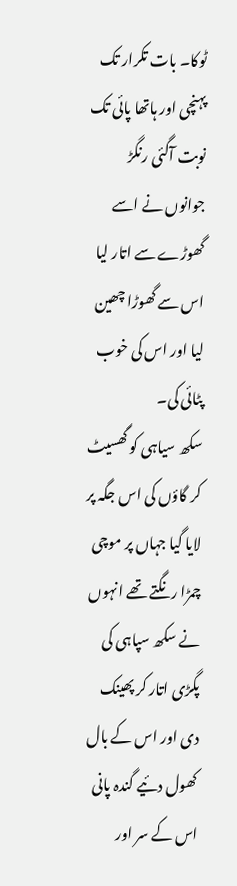ٹوکا۔ بات تکرار تک پہنچی اور ہاتھا پائی تک نوبت آگئی رنگڑ جوانوں نے اسے گھوڑے سے اتار لیا اس سے گھوڑا چھین لیا اور اس کی خوب پٹائی کی۔
سکھ سیاہی کو گھسیٹ کر گاؤں کی اس جگہ پر لایا گیا جہاں پر موچی چمڑا رنگتے تھے انہوں نے سکھ سپاہی کی پگڑی اتار کر پھینک دی اور اس کے بال کھول دئیے گندہ پانی اس کے سر اور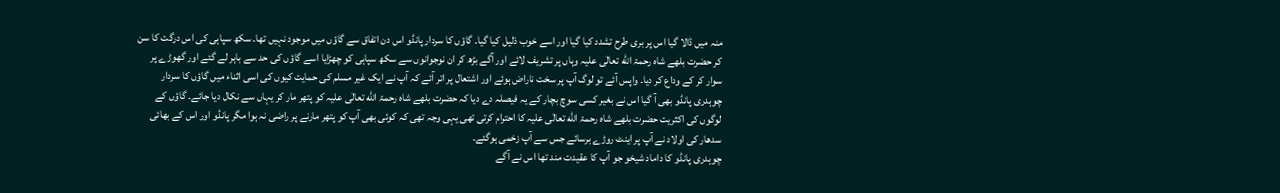منہ میں ڈالا گیا اس پر بری طرح تشدد کیا گیا اور اسے خوب ذلیل کیا گیا۔ گاؤں کا سردار پانڈو اس دن اتفاق سے گاؤں میں موجود نہیں تھا۔ سکھ سپاہی کی اس درگت کا سن کر حضرت بلھے شاہ رحمۃ الله تعالٰی علیہ وہاں پر تشریف لائے اور آگے بڑھ کر ان نوجوانوں سے سکھ سپاہی کو چھڑایا اسے گاؤں کی حد سے باہر لے گئے اور گھوڑے پر سوار کر کے وداع کر دیا۔ واپس آئے تو لوگ آپ پر سخت ناراض ہوئے اور اشتعال پر اتر آئے کہ آپ نے ایک غیر مسلم کی حمایت کیوں کی اسی اثناء میں گاؤں کا سردار چوہدری پانڈو بھی آ گیا اس نے بغیر کسی سوچ بچار کے یہ فیصلہ دے دیا کہ حضرت بلھے شاہ رحمۃ الله تعالٰی علیہ کو پتھر مار کر یہاں سے نکال دیا جائے۔ گاؤں کے لوگوں کی اکثریت حضرت بلھے شاہ رحمۃ الله تعالٰی علیہ کا احترام کرتی تھی یہی وجہ تھی کہ کوئی بھی آپ کو پتھر مارنے پر راضی نہ ہوا مگر پانڈو اور اس کے بھائی سدھار کی اولاد نے آپ پر اینٹ روڑے برسائے جس سے آپ زخمی ہوگئے۔
چوہدری پانڈو کا داماد شیخو جو آپ کا عقیدت مند تھا اس نے آگے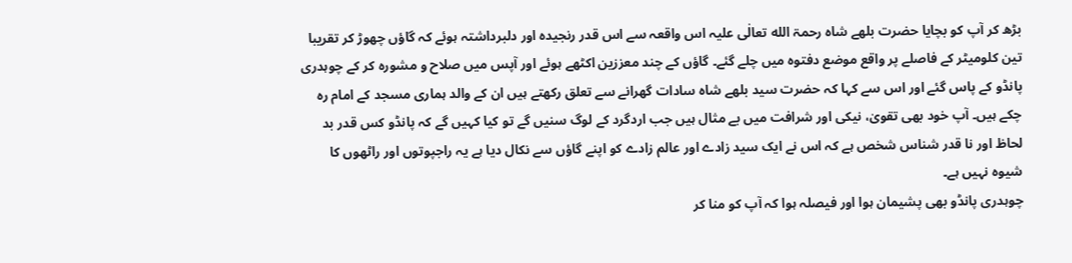بڑھ کر آپ کو بچایا حضرت بلھے شاہ رحمۃ الله تعالٰی علیہ اس واقعہ سے اس قدر رنجیدہ اور دلبرداشتہ ہوئے کہ گاؤں چھوڑ کر تقریبا تین کلومیٹر کے فاصلے پر واقع موضع دفتوہ میں چلے گئے۔ گاؤں کے چند معززین اکٹھے ہوئے اور آپس میں صلاح و مشورہ کر کے چوہدری پانڈو کے پاس گئے اور اس سے کہا کہ حضرت سید بلھے شاہ سادات گھرانے سے تعلق رکھتے ہیں ان کے والد ہماری مسجد کے امام رہ چکے ہیں۔ آپ خود بھی تقویٰ، نیکی اور شرافت میں بے مثال ہیں جب اردگرد کے لوگ سنیں گے تو کیا کہیں گے کہ پانڈو کس قدر بد لحاظ اور نا قدر شناس شخص ہے کہ اس نے ایک سید زادے اور عالم زادے کو اپنے گاؤں سے نکال دیا ہے یہ راجپوتوں اور راٹھوں کا شیوہ نہیں ہے۔
چوہدری پانڈو بھی پشیمان ہوا اور فیصلہ ہوا کہ آپ کو منا کر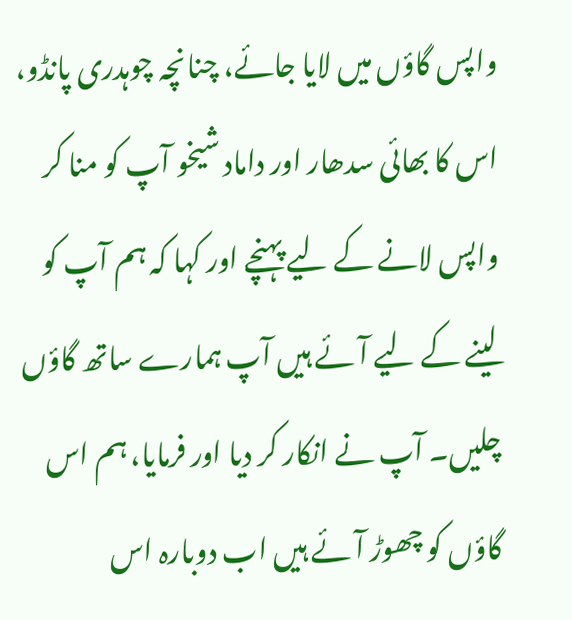واپس گاؤں میں لایا جائے، چنانچہ چوہدری پانڈو، اس کا بھائی سدھار اور داماد شیخو آپ کو منا کر واپس لانے کے لیے پہنچے اور کہا کہ ہم آپ کو لینے کے لیے آئے ہیں آپ ہمارے ساتھ گاؤں چلیں۔ آپ نے انکار کر دیا اور فرمایا، ہم اس گاؤں کو چھوڑ آئے ہیں اب دوبارہ اس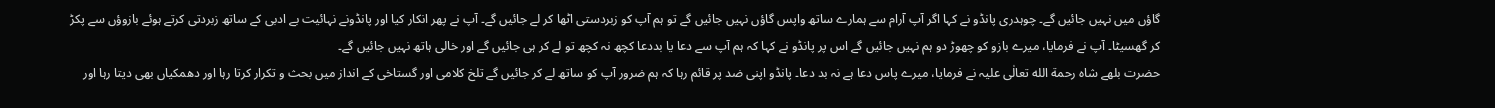گاؤں میں نہیں جائیں گے۔ چوہدری پانڈو نے کہا اگر آپ آرام سے ہمارے ساتھ واپس گاؤں نہیں جائیں گے تو ہم آپ کو زبردستی اٹھا کر لے جائیں گے۔ آپ نے پھر انکار کیا اور پانڈونے نہائیت بے ادبی کے ساتھ زبردتی کرتے ہوئے بازوؤں سے پکڑ کر گھسیٹا۔ آپ نے فرمایا، میرے بازو کو چھوڑ دو ہم نہیں جائیں گے اس پر پانڈو نے کہا کہ ہم آپ سے دعا يا بددعا کچھ نہ کچھ تو لے کر ہی جائیں گے اور خالی ہاتھ نہیں جائیں گے۔
حضرت بلھے شاہ رحمة الله تعالٰی علیہ نے فرمایا، میرے پاس دعا ہے نہ بد دعا۔ پانڈو اپنی ضد پر قائم رہا کہ ہم ضرور آپ کو ساتھ لے کر جائیں گے تلخ کلامی اور گستاخی کے انداز میں بحث و تکرار کرتا رہا اور دھمکیاں بھی دیتا رہا اور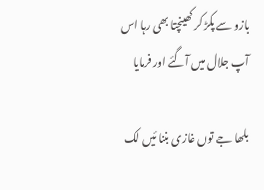بازو سے پکڑ کر کھینچتا بھی رہا اس آپ جلال میں آگئے اور فرمایا

بلھا جے توں غازی بننا ئیں لک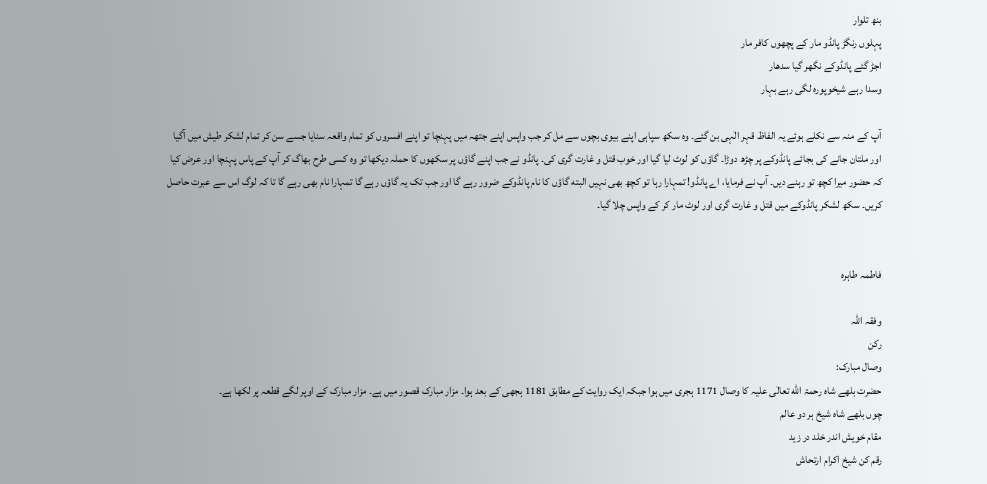بنھ تلوار
پہلوں رنگڑ پانڈو مار کے پچھوں کافر مار
اجڑ گئے پانڈوکے نگھر گیا سدھار
وسدا رہے شیخوپورہ لگی رہے بہار

آپ کے منہ سے نکلے ہوئے یہ الفاظ قہر الٰہی بن گئے۔ وہ سکھ سپاہی اپنے بیوی بچوں سے مل کر جب واپس اپنے جتھہ میں پہنچا تو اپنے افسروں کو تمام واقعہ سنایا جسے سن کر تمام لشکر طیش میں آگیا اور ملتان جانے کی بجائے پانڈوکے پر چڑھ دوڑا۔ گاؤں کو لوٹ لیا گیا اور خوب قتل و غارت گری کی۔ پانڈو نے جب اپنے گاؤں پر سکھوں کا حملہ دیکھا تو وہ کسی طرح بھاگ کر آپ کے پاس پہنچا اور عرض کیا کہ حضور میرا کچھ تو رہنے دیں۔ آپ نے فرمایا، اے پانڈو! تمہارا رہا تو کچھ بھی نہیں البته گاؤں کا نام پانڈوکے ضرور رہے گا اور جب تک یہ گاؤں رہے گا تمہارا نام بھی رہے گا تا کہ لوگ اس سے عبرت حاصل کریں۔ سکھ لشکر پانڈوکے میں قتل و غارت گری اور لوٹ مار کر کے واپس چلا گیا۔


فاطمہ طاہرہ

وفقہ اللہ
رکن
وصال مبارک:
حضرت بلھے شاہ رحمۃ الله تعالٰی علیہ کا وصال 1171 ہجری میں ہوا جبکہ ایک روایت کے مطابق 1181 ہجھی کے بعد ہوا۔ مزار مبارک قصور میں ہے۔ مزار مبارک کے اوپر لگے قطعہ پر لکھا ہے۔
چوں بلھے شاه شیخ ہر دو عالم
مقام خویش اندر خلد در زید
رقم کن شیخ اکرام ارتحاش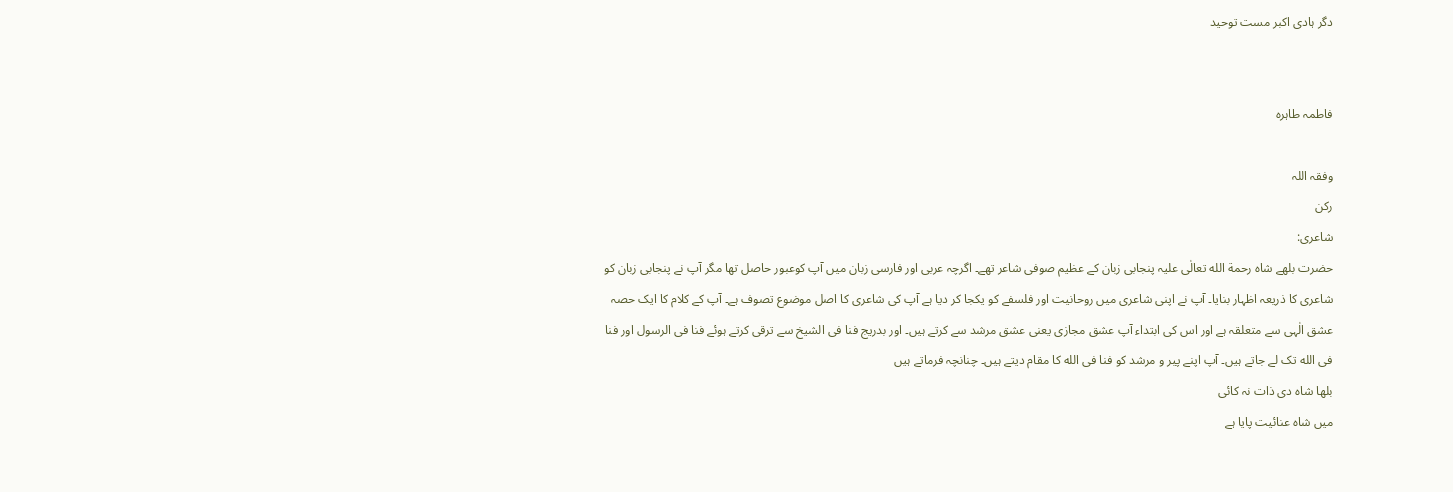دگر ہادی اکبر مست توحيد


فاطمہ طاہرہ

وفقہ اللہ
رکن
شاعری:
حضرت بلھے شاه رحمة الله تعالٰی علیہ پنجابی زبان کے عظیم صوفی شاعر تھے۔ اگرچہ عربی اور فارسی زبان میں آپ کوعبور حاصل تھا مگر آپ نے پنجابی زبان کو شاعری کا ذریعہ اظہار بنایا۔ آپ نے اپنی شاعری میں روحانیت اور فلسفے کو یکجا کر دیا ہے آپ کی شاعری کا اصل موضوع تصوف ہے۔ آپ کے کلام کا ایک حصہ عشق الٰہی سے متعلقہ ہے اور اس کی ابتداء آپ عشق مجازی یعنی عشق مرشد سے کرتے ہیں۔ اور بدریج فنا فی الشیخ سے ترقی کرتے ہوئے فنا فی الرسول اور فنا فی الله تک لے جاتے ہیں۔ آپ اپنے پیر و مرشد کو فنا فی الله کا مقام دیتے ہیں۔ چنانچہ فرماتے ہیں
بلھا شاہ دی ذات نہ کائی
میں شاہ عنائیت پایا ہے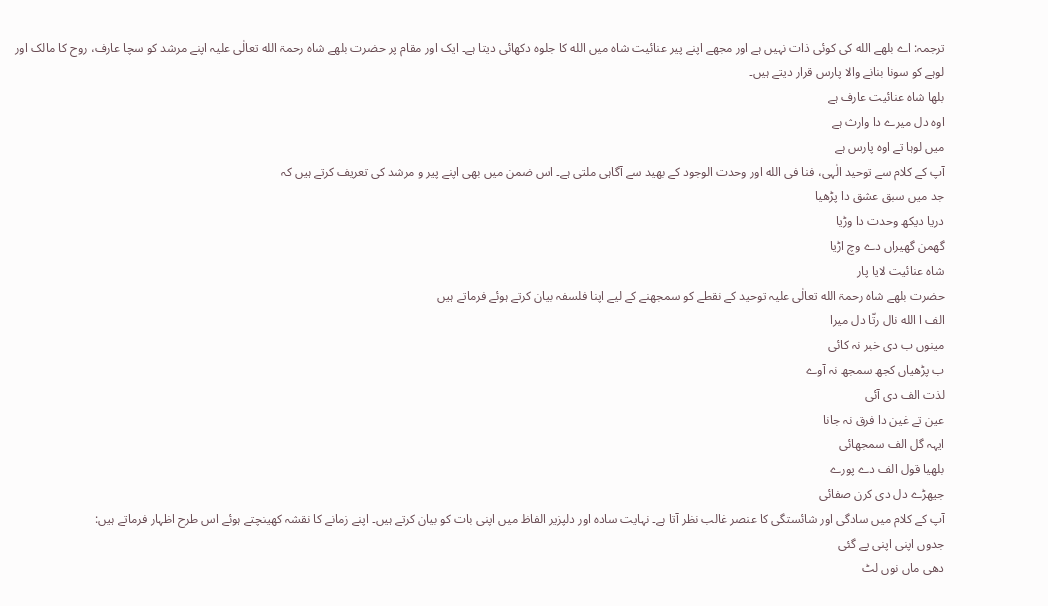ترجمہ: اے بلھے الله کی کوئی ذات نہیں ہے اور مجھے اپنے پیر عنائیت شاہ میں الله کا جلوہ دکھائی دیتا ہے۔ ایک اور مقام پر حضرت بلھے شاہ رحمۃ الله تعالٰی علیہ اپنے مرشد کو سچا عارف، روح کا مالک اور لوہے کو سونا بنانے والا پارس قرار دیتے ہیں۔
بلھا شاہ عنائیت عارف ہے
اوہ دل میرے دا وارث ہے
میں لوہا تے اوہ پارس ہے
آپ کے کلام سے توحید الٰہی، فنا فی الله اور وحدت الوجود کے بھید سے آگاہی ملتی ہے۔ اس ضمن میں بھی اپنے پیر و مرشد کی تعریف کرتے ہیں کہ
جد میں سبق عشق دا پڑھیا
دریا دیکھ وحدت دا وڑیا
گھمن گھیراں دے وچ اڑیا
شاہ عنائیت لایا پار
حضرت بلھے شاہ رحمۃ الله تعالٰی علیہ توحید کے نقطے کو سمجھنے کے لیے اپنا فلسفہ بیان کرتے ہوئے فرماتے ہیں
الف ا الله نال رتّا دل میرا
مینوں ب دی خبر نہ کائی
ب پڑھیاں کجھ سمجھ نہ آوے
لذت الف دی آئی
عین تے غین دا فرق نہ جانا
ایہہ گل الف سمجھائی
بلھیا قول الف دے پورے
جیھڑے دل دی کرن صفائی
آپ کے کلام میں سادگی اور شائستگی کا عنصر غالب نظر آتا ہے۔ نہایت سادہ اور دلپزیر الفاظ میں اپنی بات کو بیان کرتے ہیں۔ اپنے زمانے کا نقشہ کھینچتے ہوئے اس طرح اظہار فرماتے ہیں:
جدوں اپنی اپنی پے گئی
دھی ماں نوں لٹ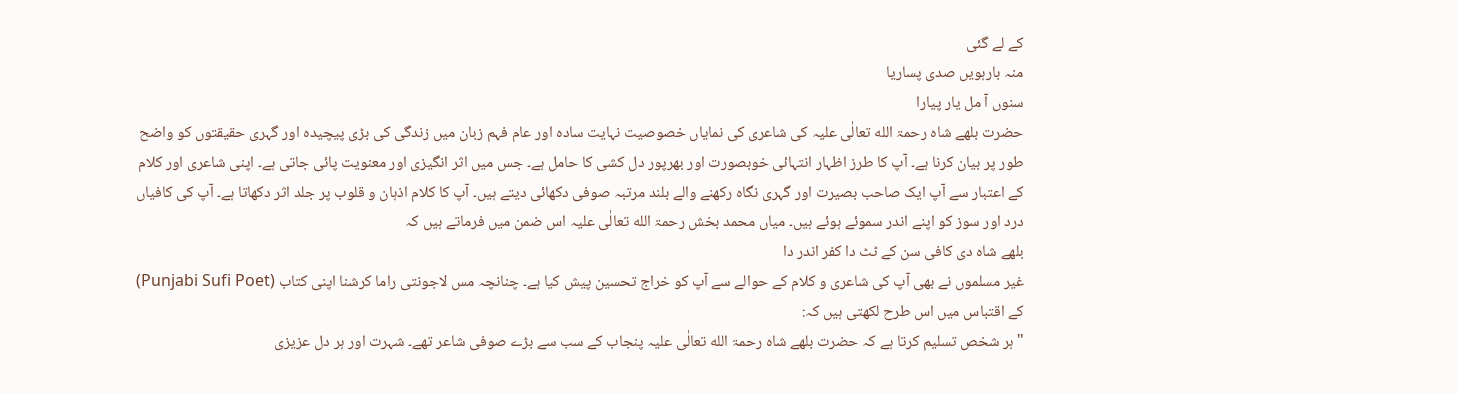کے لے گئی
منہ بارہویں صدی پساریا
سنوں آ مل یار پیارا
حضرت بلھے شاہ رحمۃ الله تعالٰی علیہ کی شاعری کی نمایاں خصوصیت نہایت سادہ اور عام فہم زبان میں زندگی کی بڑی پیچیدہ اور گہری حقیقتوں کو واضح طور پر بیان کرنا ہے۔ آپ کا طرز اظہار انتہائی خوبصورت اور بھرپور دل کشی کا حامل ہے۔ جس میں اثر انگیزی اور معنویت پائی جاتی ہے۔ اپنی شاعری اور کلام کے اعتبار سے آپ ایک صاحب بصیرت اور گہری نگاہ رکھنے والے بلند مرتبہ صوفی دکھائی دیتے ہیں۔ آپ کا کلام اذہان و قلوب پر جلد اثر دکھاتا ہے۔ آپ کی کافیاں درد اور سوز کو اپنے اندر سموئے ہوئے ہیں۔ میاں محمد بخش رحمۃ الله تعالٰی علیہ اس ضمن میں فرماتے ہیں کہ
بلھے شاہ دی کافی سن کے ٹٹ دا کفر اندر دا
غیر مسلموں نے بھی آپ کی شاعری و کلام کے حوالے سے آپ کو خراج تحسین پیش کیا ہے۔ چنانچہ مس لاجونتی راما کرشنا اپنی کتاب (Punjabi Sufi Poet) کے اقتباس میں اس طرح لکھتی ہیں کہ:
" ہر شخص تسلیم کرتا ہے کہ حضرت بلھے شاہ رحمۃ الله تعالٰی علیہ پنجاب کے سب سے بڑے صوفی شاعر تھے۔ شہرت اور ہر دل عزیزی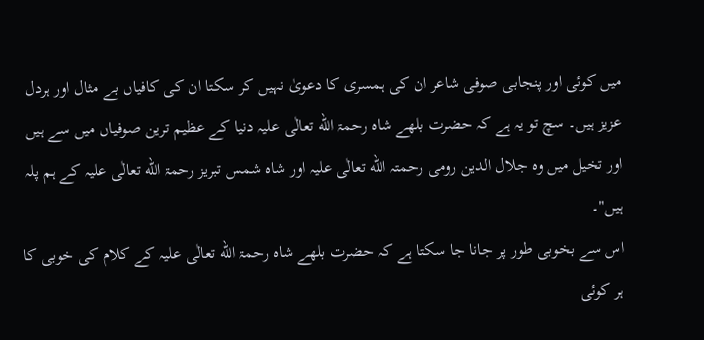میں کوئی اور پنجابی صوفی شاعر ان کی ہمسری کا دعویٰ نہیں کر سکتا ان کی کافیاں بے مثال اور ہردل عزیز ہیں۔ سچ تو یہ ہے کہ حضرت بلھے شاہ رحمۃ الله تعالٰی علیہ دنیا کے عظیم ترین صوفیاں میں سے ہیں اور تخیل میں وہ جلال الدین رومی رحمتہ الله تعالٰی علیہ اور شاہ شمس تبریز رحمۃ الله تعالٰی علیہ کے ہم پلہ ہیں"۔
اس سے بخوبی طور پر جانا جا سکتا ہے کہ حضرت بلھے شاہ رحمۃ الله تعالٰی علیہ کے کلام کی خوبی کا ہر کوئی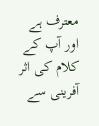معترف ہے اور آپ کے کلام کی اثر آفرینی سے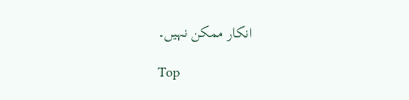انکار ممکن نہیں۔

Top